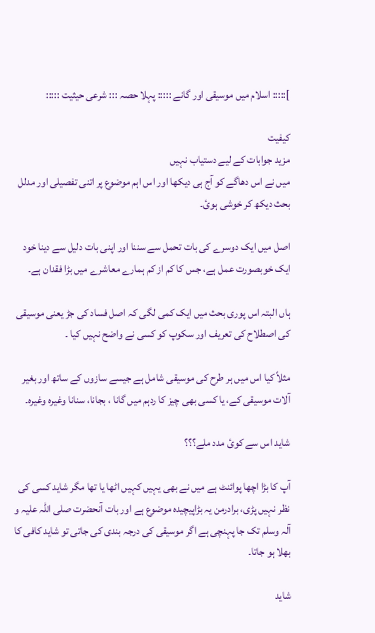]::::: اسلام میں موسیقی اور گانے ::::: پہلا حصہ ::: شرعی حیثیت :::::

کیفیت
مزید جوابات کے لیے دستیاب نہیں
میں نے اس دھاگے کو آج ہی دیکھا اور اس اہم موضوع پر اتنی تفصیلی اور مدلل بحث دیکھ کر خوشی ہوئ۔

اصل میں ایک دوسرے کی بات تحمل سے سننا اور اپنی بات دلیل سے دینا خود ایک خوبصورت عمل ہے، جس کا کم از کم ہمارے معاشرے میں بڑا فقدان ہے۔

ہاں البتہ اس پوری بحث میں ایک کمی لگی کہ اصل فساد کی جڑ یعنی موسیقی کی اصطلاح کی تعریف اور سکوپ کو کسی نے واضح نہیں کیا ۔

مثلاً کیا اس میں ہر طرح کی موسیقی شامل ہے جیسے سازوں کے ساتھ اور بغیر آلات موسیقی کے، یا کسی بھی چیز کا ردہم میں گانا ، بجانا، سنانا وغیرہ وغیرہ۔

شاید اس سے کوئ مدد ملے؟؟؟

آپ کا بڑا اچھا پوائنٹ ہے میں نے بھی یہیں کہیں اٹھا یا تھا مگر شاید کسی کی نظر نہیں پڑی، برادرمن یہ بڑاپیچیدہ موضوع ہے اور بات آنحضرت صلی اللہ علیہ و آلہ وسلم تک جا پہنچی ہے اگر موسیقی کی درجہ بندی کی جاتی تو شاید کافی کا بھلا ہو جاتا۔

شاید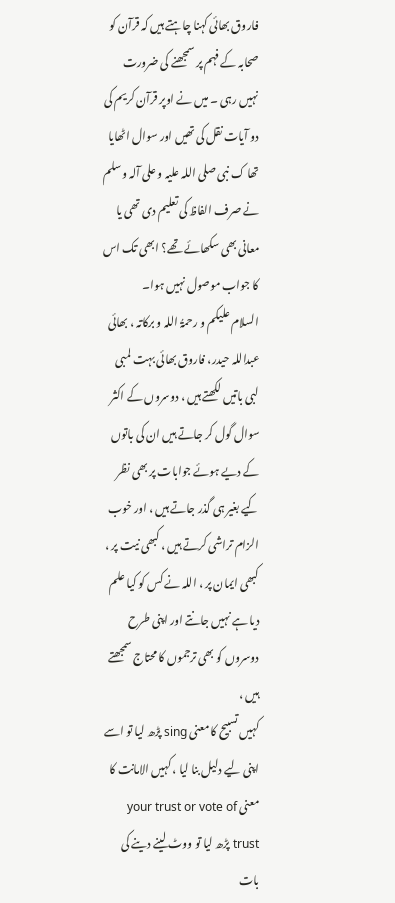فاروق بھائی کہنا چاہتے ہیں کہ قرآن کو صحابہ کے فہم پر سمجھنے کی ضرورت نہیں رہی ۔ میں نے اوپر قرآن کریم کی دو آیات نقل کی تھیں اور سوال اٹھایا تھا ک نبی صلی اللہ علیہ و علی آلہ وسلم نے صرف الفاظ کی تعلیم دی تھی یا معانی بھی سکھائے تھے؟ ابھی تک اس کا جواب موصول نہیں ہوا۔
السلام علیکم و رحمۃُ اللہ و برکاتہ ، بھائی عبداللہ حیدر، فاروق بھائی بہت لمبی لبی باتیں لکھتے ہیں ، دوسروں کے اکثر سوال گول کر جاتے ہیں ان کی باتوں کے دیے ہوئے جوابات پر بھی نظر کیے بغیر ہی گذر جاتے ہیں ، اور خوب الزام تراشی کرتے ہیں ، کبھی نیت پر ، کبھی ایمان پر ، اللہ نے کس کو کیا علم دیا ہے نہیں جانتے اور اپنی طرح دوسروں کو بھی ترجموں کا محتاج سمجھتے ہیں ،
کہیں تسبیح کا معنی sing پڑھ لیا تو اسے اپنی لیے دلیل بنا لیا ، کہیں الامانت کا معنی your trust or vote of trust پڑھ لیا تو ووٹ لینے دینے کی بات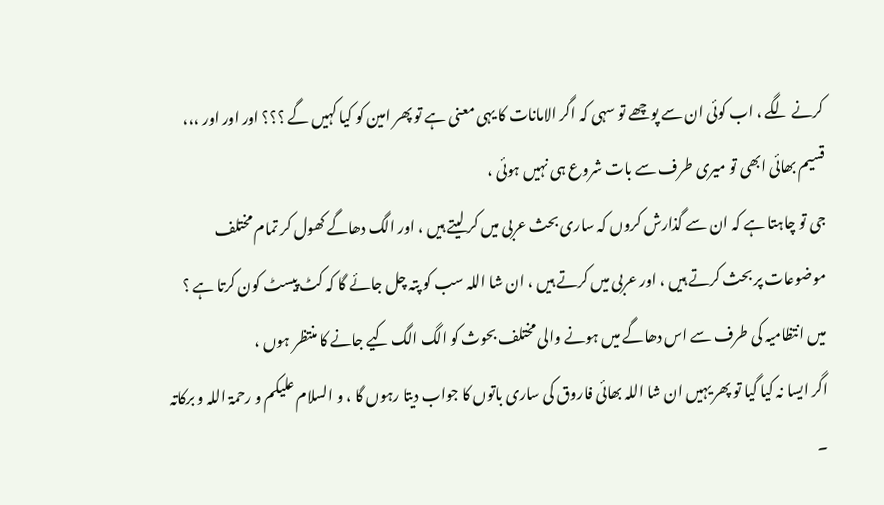کرنے لگے ، اب کوئی ان سے پوچھے تو سہی کہ اگر الامانات کا یہی معنی ہے تو پھر امین کو کیا کہیں گے ؟؟؟ اور اور اور ،،، قسیم بھائی ابھی تو میری طرف سے بات شروع ہی نہیں ہوئی ،
جی تو چاہتا ہے کہ ان سے گذارش کروں کہ ساری بحث عربی میں کر لیتے ہیں ، اور الگ دھاگے کھول کر تمام مختلف موضوعات پر بحث کرتے ہیں ، اور عربی میں کرتے ہیں ، ان شا اللہ سب کو پتہ چل جائے گا کہ کٹ پیسٹ کون کرتا ہے ؟
میں انتظامیہ کی طرف سے اس دھاگے میں ہونے والی مختلف بحوث کو الگ الگ کیے جانے کا منتظر ہوں ،
اگر ایسا نہ کیا گیا تو پھر یہیں ان شا اللہ بھائی فاروق کی ساری باتوں کا جواب دیتا رہوں گا ، و السلام علیکم و رحمۃ اللہ و برکاتہ ۔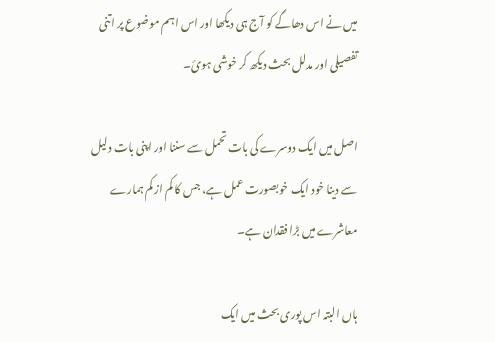میں نے اس دھاگے کو آج ہی دیکھا اور اس اہم موضوع پر اتنی تفصیلی اور مدلل بحث دیکھ کر خوشی ہوئ۔

اصل میں ایک دوسرے کی بات تحمل سے سننا اور اپنی بات دلیل سے دینا خود ایک خوبصورت عمل ہے، جس کا کم از کم ہمارے معاشرے میں بڑا فقدان ہے۔

ہاں البتہ اس پوری بحث میں ایک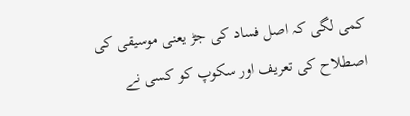کمی لگی کہ اصل فساد کی جڑ یعنی موسیقی کی اصطلاح کی تعریف اور سکوپ کو کسی نے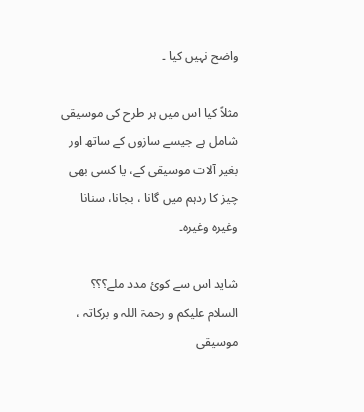واضح نہیں کیا ۔

مثلاً کیا اس میں ہر طرح کی موسیقی شامل ہے جیسے سازوں کے ساتھ اور بغیر آلات موسیقی کے، یا کسی بھی چیز کا ردہم میں گانا ، بجانا، سنانا وغیرہ وغیرہ۔

شاید اس سے کوئ مدد ملے؟؟؟
السلام علیکم و رحمۃ اللہ و برکاتہ ، موسیقی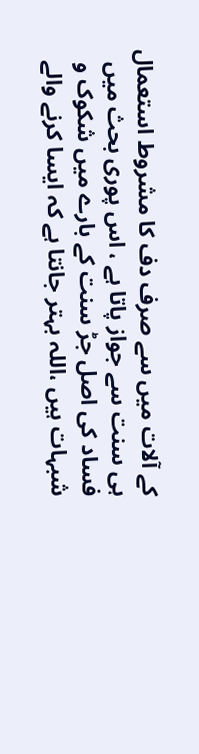کے آلات میں سے صرف دف کا مشروط استعمال ہی سنت سے جواز پاتا ہے ، اس پوری بحث میں فساد کی اصل جڑ سنت کے بارے میں شکوک و شبہات ہیں ،اللہ بہتر جانتا ہے کہ ایسا کرنے والے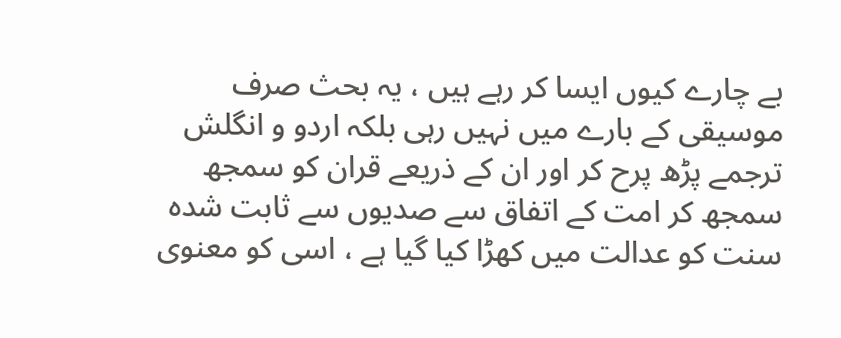بے چارے کیوں ایسا کر رہے ہیں ، یہ بحث صرف موسیقی کے بارے میں نہیں رہی بلکہ اردو و انگلش ترجمے پڑھ پرح کر اور ان کے ذریعے قران کو سمجھ سمجھ کر امت کے اتفاق سے صدیوں سے ثابت شدہ سنت کو عدالت میں کھڑا کیا گیا ہے ، اسی کو معنوی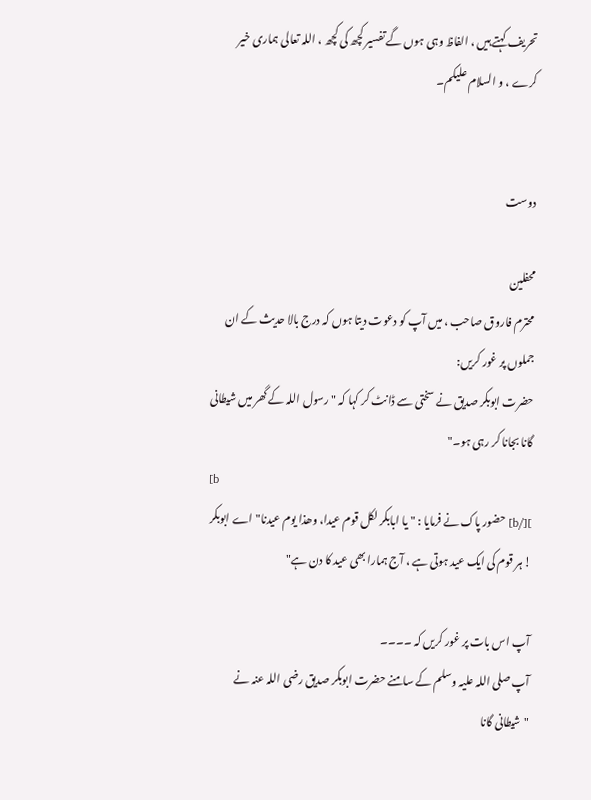تحریف کہتے ہیں ، الفاظ وہی ہوں گے تفسیر کچھ کی کچھ ، اللہ تعالی ہماری خیر کرے ، و السلام علیکم۔


دوست

محفلین
محترم فاروق صاحب ، میں آپ کو دعوت دیتا ہوں کہ درج بالا حدیث کے ان جملوں پر غور کریں:
حضرت ابوبکر صدیق نے سختی سے ڈانٹ کر کہا کہ " رسول اللہ کے گھر میں شیطانی گانا بجانا کر رہی ہو۔"
[b
][/b] حضور پاک نے فرمایا : " یا ابابکر لکل قوم عیدا، وھذا یوم عیدنا" اے ابوبکر ! ہر قوم کی ایک عید ہوتی ہے ، آج ہمارا بھی عید کا دن ہے"

آپ اس بات پر غور کریں کہ ۔۔۔۔
آپ صلی اللہ علیہ وسلم کے سامنے حضرت ابوبکر صدیق رضی اللہ عنہ نے "شیطانی گانا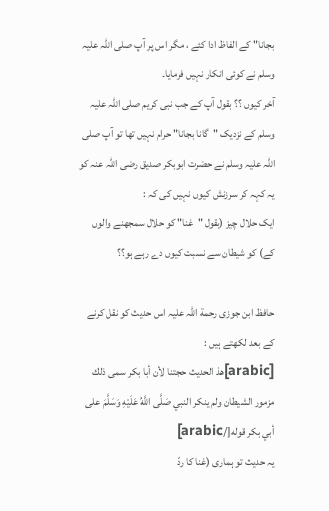بجانا" کے الفاظ ادا کئے ، مگر اس پر آپ صلی اللہ علیہ وسلم نے کوئی انکار نہیں فرمایا۔
آخر کیوں ؟؟ بقول آپ کے جب نبی کریم صلی اللہ علیہ وسلم کے نزدیک "گانا بجانا" حرام نہیں تھا تو آپ صلی اللہ علیہ وسلم نے حضرت ابوبکر صدیق رضی اللہ عنہ کو یہ کہہ کر سرزنش کیوں نہیں کی کہ :
ایک حلال چیز (بقول "غنا" کو حلال سمجھنے والوں کے) کو شیطان سے نسبت کیوں دے رہے ہو؟؟

حافظ ابن جوزی رحمة اللہ علیہ اس حدیث کو نقل کرنے کے بعد لکھتے ہیں :
[arabic]هذ الحديث حجتنا لأن أبا بكر سمى ذلك مزمور الشيطان ولم ينكر النبي صَلَّى اللَّهُ عَلَيْهِ وَسَلَّمَ على أبي بكر قوله[/arabic]
یہ حدیث تو ہماری (غنا کا ردّ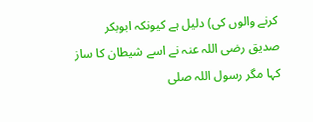کرنے والوں کی) دلیل ہے کیونکہ ابوبکر صدیق رضی اللہ عنہ نے اسے شیطان کا ساز کہا مگر رسول اللہ صلی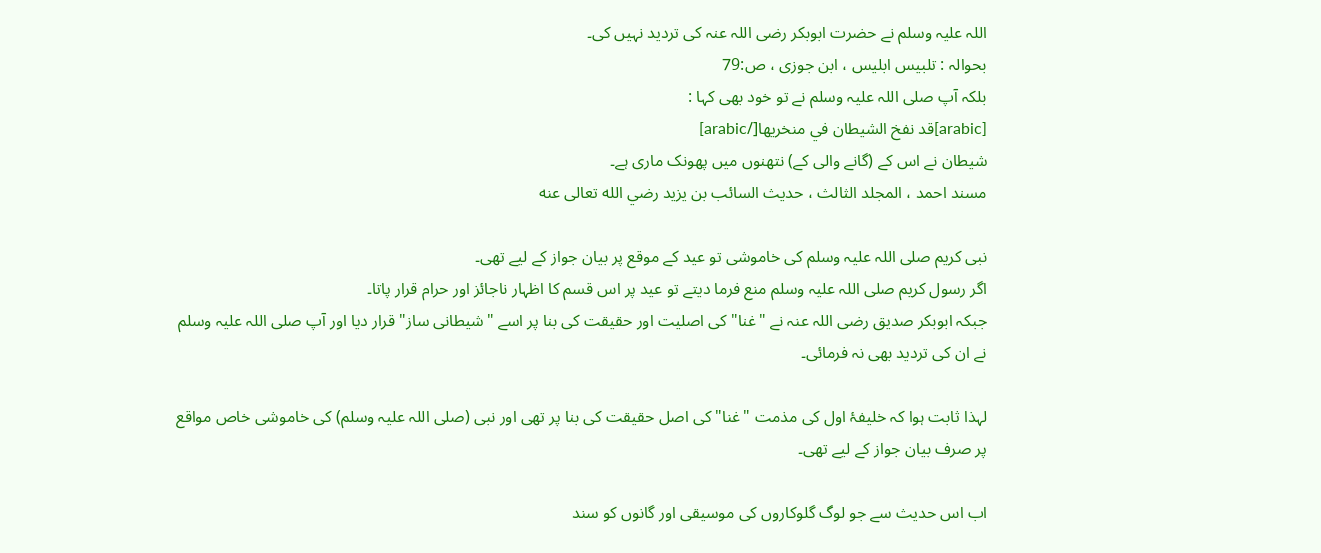اللہ علیہ وسلم نے حضرت ابوبکر رضی اللہ عنہ کی تردید نہیں کی۔
بحوالہ : تلبیس ابلیس ، ابن جوزی ، ص:79
بلکہ آپ صلی اللہ علیہ وسلم نے تو خود بھی کہا :
[arabic]قد نفخ الشيطان في منخريها[/arabic]
شیطان نے اس کے (گانے والی کے) نتھنوں میں پھونک ماری ہے۔
مسند احمد ، المجلد الثالث ، حديث السائب بن يزيد رضي الله تعالى عنه

نبی کریم صلی اللہ علیہ وسلم کی خاموشی تو عید کے موقع پر بیان جواز کے لیے تھی۔
اگر رسول کریم صلی اللہ علیہ وسلم منع فرما دیتے تو عید پر اس قسم کا اظہار ناجائز اور حرام قرار پاتا۔
جبکہ ابوبکر صدیق رضی اللہ عنہ نے "غنا" کی اصلیت اور حقیقت کی بنا پر اسے "شیطانی ساز" قرار دیا اور آپ صلی اللہ علیہ وسلم نے ان کی تردید بھی نہ فرمائی۔

لہذا ثابت ہوا کہ خلیفۂ اول کی مذمت "غنا" کی اصل حقیقت کی بنا پر تھی اور نبی (صلی اللہ علیہ وسلم) کی خاموشی خاص مواقع پر صرف بیان جواز کے لیے تھی۔

اب اس حدیث سے جو لوگ گلوکاروں کی موسیقی اور گانوں کو سند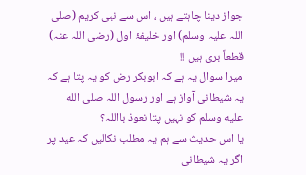جواز دینا چاہتے ہیں ، اس سے نبی کریم (صلی اللہ علیہ وسلم) اور خلیفۂ اول (رضی اللہ عنہ) قطعاً بری ہیں !!
میرا سوال یہ ہے کہ ابوبکر رض کو یہ پتا ہے کہ یہ شیطانی آواز ہے اور رسول اللہ صلى الله عليه وسلم کو نہیں پتا نعوذ بااللہ؟
یا اس حدیث سے ہم یہ مطلب نکالیں کہ عید پر اگر یہ شیطانی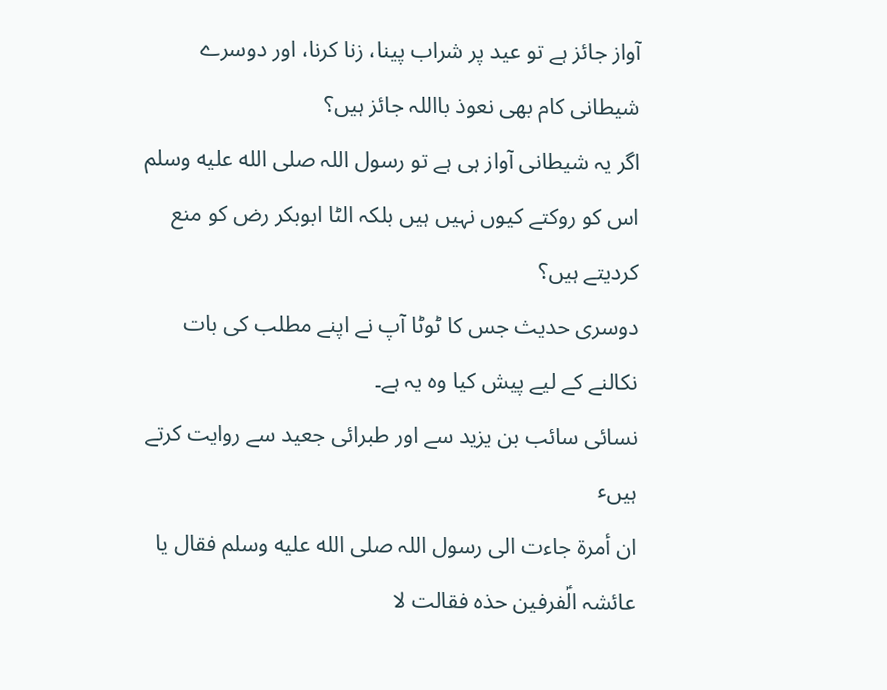آواز جائز ہے تو عید پر شراب پینا، زنا کرنا، اور دوسرے شیطانی کام بھی نعوذ بااللہ جائز ہیں؟
اگر یہ شیطانی آواز ہی ہے تو رسول اللہ صلى الله عليه وسلم اس کو روکتے کیوں نہیں ہیں بلکہ الٹا ابوبکر رض کو منع کردیتے ہیں؟
دوسری حدیث جس کا ٹوٹا آپ نے اپنے مطلب کی بات نکالنے کے لیے پیش کیا وہ یہ ہے۔
نسائی سائب بن یزید سے اور طبرائی جعید سے روایت کرتے ہیںٴ
ان أمرۃ جاءت الی رسول اللہ صلى الله عليه وسلم فقال یا عائشہ الؑفرفین حذہ فقالت لا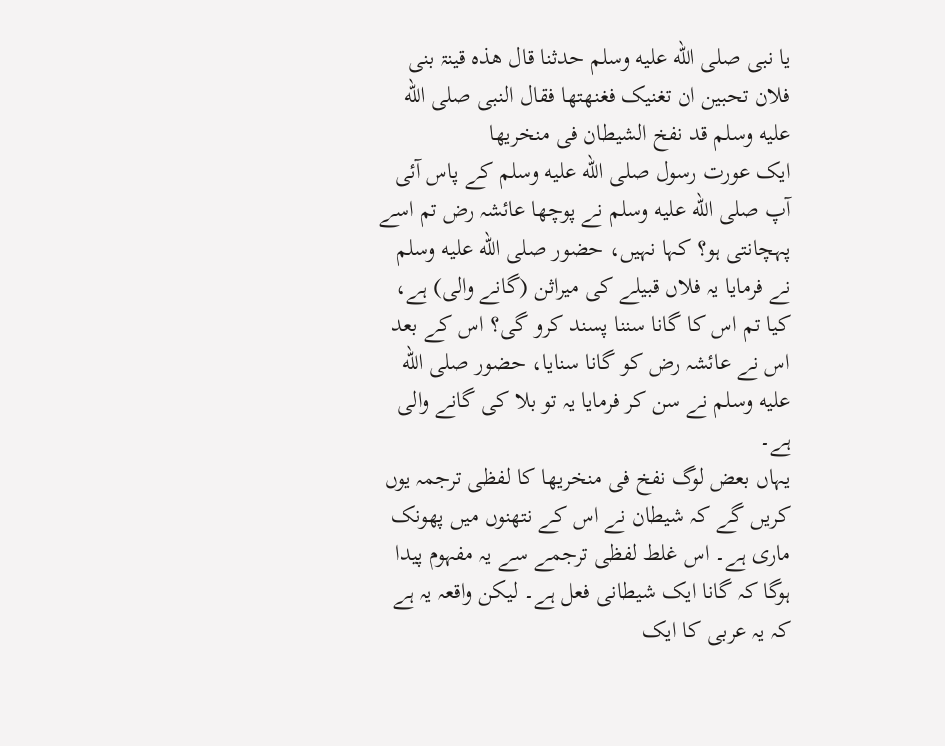یا نبی صلى الله عليه وسلم حدثنا قال ھذہ قینۃ بنی فلان تحبین ان تغنیک فغنھتھا فقال النبی صلى الله عليه وسلم قد نفخ الشیطان فی منخریھا
ایک عورت رسول صلى الله عليه وسلم کے پاس آئی آپ صلى الله عليه وسلم نے پوچھا عائشہ رض تم اسے پہچانتی ہو؟ کہا نہیں، حضور صلى الله عليه وسلم نے فرمایا یہ فلاں قبیلے کی میراثن (گانے والی) ہے، کیا تم اس کا گانا سننا پسند کرو گی؟ اس کے بعد اس نے عائشہ رض کو گانا سنایا، حضور صلى الله عليه وسلم نے سن کر فرمایا یہ تو بلا کی گانے والی ہے۔
یہاں بعض لوگ نفخ فی منخریھا کا لفظی ترجمہ یوں کریں گے کہ شیطان نے اس کے نتھنوں میں پھونک ماری ہے۔ اس غلط لفظی ترجمے سے یہ مفہوم پیدا ہوگا کہ گانا ایک شیطانی فعل ہے۔ لیکن واقعہ یہ ہے کہ یہ عربی کا ایک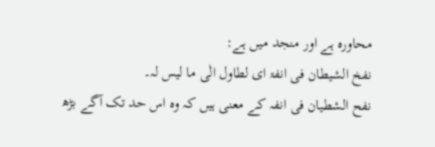محاورہ ہے اور منجد میں ہے:
نفخ الشیطان فی انفۃ ای لطاول الٰی ما لیس لہ۔
نفح الشطیان فی انفہ کے معنی ہیں کہ وہ اس حد تک آگے بڑھ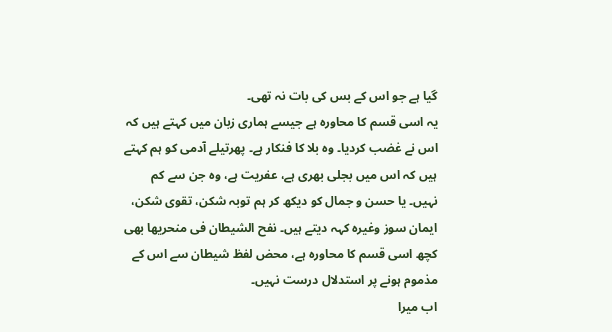گیا ہے جو اس کے بس کی بات نہ تھی۔
یہ اسی قسم کا محاورہ ہے جیسے ہماری زبان میں کہتے ہیں کہ اس نے غضب کردیا۔ وہ بلا کا فنکار ہے۔ پھرتیلے آدمی کو ہم کہتے ہیں کہ اس میں بجلی بھری ہے، عفریت ہے، وہ جن سے کم نہیں۔ یا حسن و جمال کو دیکھ کر ہم توبہ شکن، تقوی شکن، ایمان سوز وغیرہ کہہ دیتے ہیں۔ نفح الشیطان فی منحریھا بھی کچھ اسی قسم کا محاورہ ہے، محض لفظ شیطان سے اس کے مذموم ہونے پر استدلال درست نہیں۔
اب میرا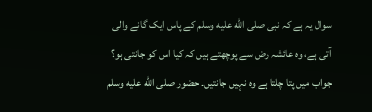سوال یہ ہے کہ نبی صلى الله عليه وسلم کے پاس ایک گانے والی آتی ہے، وہ عائشہ رض سے پوچھتے ہیں کہ کیا اس کو جانتی ہو؟ جواب میں پتا چلتا ہے وہ نہیں جانتیں۔ حضور صلى الله عليه وسلم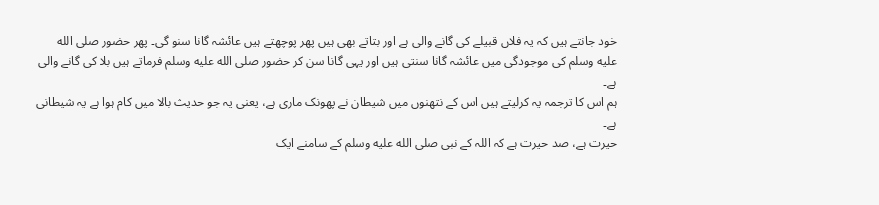خود جانتے ہیں کہ یہ فلاں قبیلے کی گانے والی ہے اور بتاتے بھی ہیں پھر پوچھتے ہیں عائشہ گانا سنو گی۔ پھر حضور صلى الله عليه وسلم کی موجودگی میں عائشہ گانا سنتی ہیں اور یہی گانا سن کر حضور صلى الله عليه وسلم فرماتے ہیں بلا کی گانے والی ہے۔
ہم اس کا ترجمہ یہ کرلیتے ہیں اس کے نتھنوں میں شیطان نے پھونک ماری ہے، یعنی یہ جو حدیث بالا میں کام ہوا ہے یہ شیطانی ہے۔
حیرت ہے، صد حیرت ہے کہ اللہ کے نبی صلى الله عليه وسلم کے سامنے ایک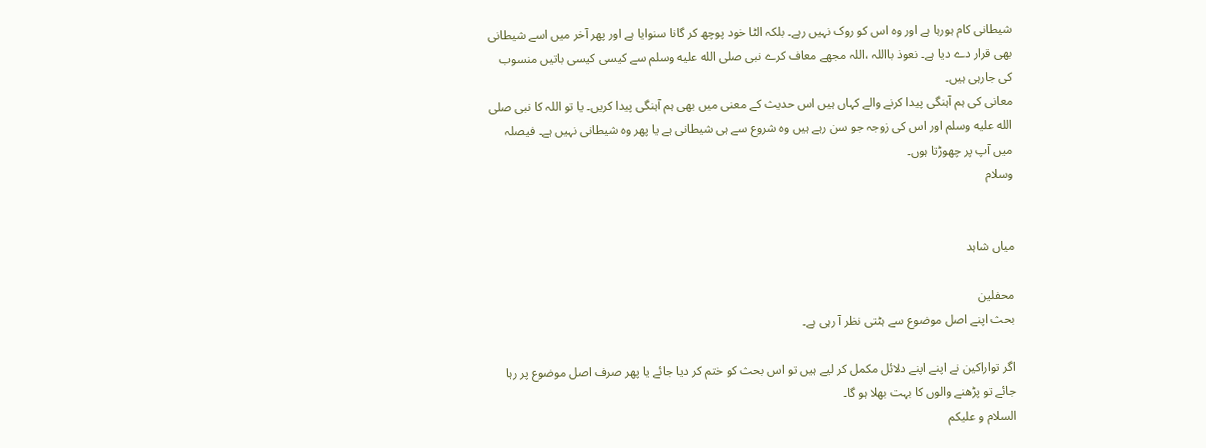شیطانی کام ہورہا ہے اور وہ اس کو روک نہیں رہے۔ بلکہ الٹا خود پوچھ کر گانا سنوایا ہے اور پھر آخر میں اسے شیطانی بھی قرار دے دیا ہے۔ نعوذ بااللہ ،اللہ مجھے معاف کرے نبی صلى الله عليه وسلم سے کیسی کیسی باتیں منسوب کی جارہی ہیں۔
معانی کی ہم آہنگی پیدا کرنے والے کہاں ہیں اس حدیث کے معنی میں بھی ہم آہنگی پیدا کریں۔ یا تو اللہ کا نبی صلى الله عليه وسلم اور اس کی زوجہ جو سن رہے ہیں وہ شروع سے ہی شیطانی ہے یا پھر وہ شیطانی نہیں ہے۔ فیصلہ میں آپ پر چھوڑتا ہوں۔
وسلام


میاں شاہد

محفلین
بحث اپنے اصل موضوع سے ہٹتی نظر آ رہی ہے۔

اگر تواراکین نے اپنے اپنے دلائل مکمل کر لیے ہیں تو اس بحث کو ختم کر دیا جائے یا پھر صرف اصل موضوع پر رہا جائے تو پڑھنے والوں کا بہت بھلا ہو گا۔
السلام و علیکم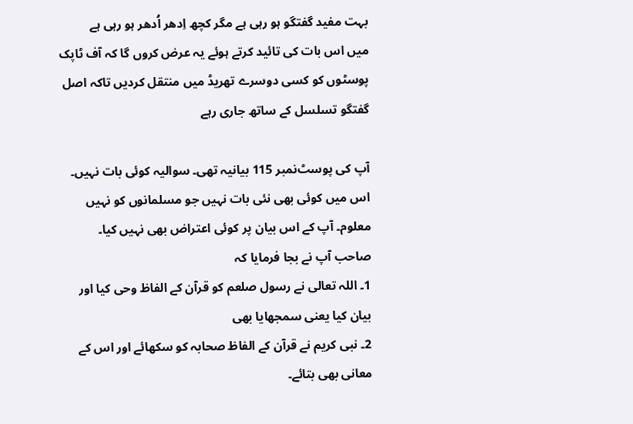بہت مفید گفتگو ہو رہی ہے مگر کچھ اِدھر اُدھر ہو رہی ہے
میں اس بات کی تائید کرتے ہوئے یہ عرض کروں گا کہ آف ٹاپک پوسٹوں کو کسی دوسرے تھریڈ میں منتقل کردیں تاکہ اصل گفتگو تسلسل کے ساتھ جاری رہے

آپ کی پوسٹ‌نمبر 115 بیانیہ تھی۔ سوالیہ کوئی بات نہیں۔ اس میں کوئی بھی نئی بات نہیں جو مسلمانوں کو نہیں معلوم۔ آپ کے اس بیان پر کوئی اعتراض بھی نہیں کیا۔
صاحب آپ نے بجا فرمایا کہ
1۔ اللہ تعالی نے رسول صلعم کو قرآن کے الفاظ وحی کیا اور بیان کیا یعنی سمجھایا بھی
2۔ نبی کریم نے قرآن کے الفاظ صحابہ کو سکھائے اور اس کے معانی بھی بتائے۔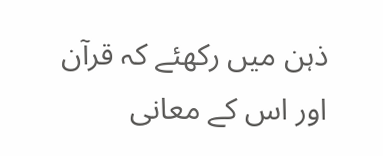ذہن میں رکھئے کہ قرآن اور اس کے معانی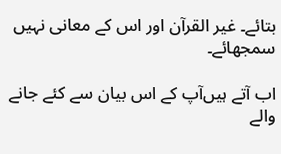بتائے۔ غیر القرآن اور اس کے معانی نہیں سمجھائے۔

اب آتے ہیں‌آپ کے اس بیان سے کئے جانے والے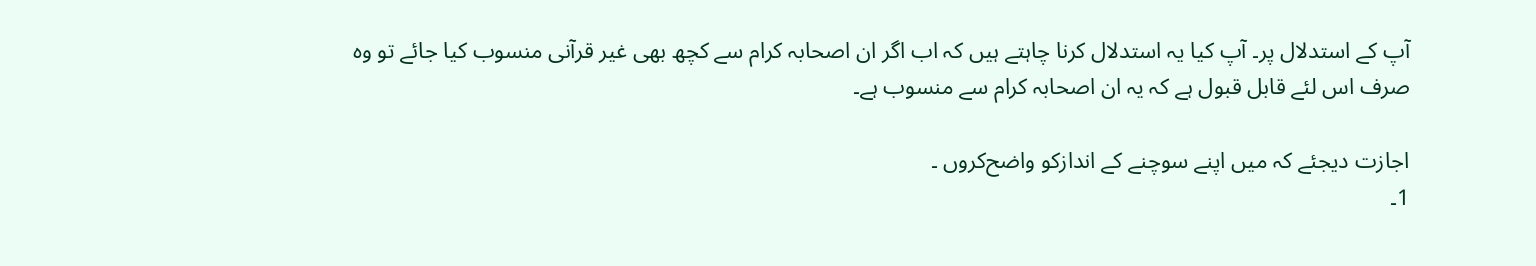آپ کے استدلال پر۔ آپ کیا یہ استدلال کرنا چاہتے ہیں کہ اب اگر ان اصحابہ کرام سے کچھ بھی غیر قرآنی منسوب کیا جائے تو وہ صرف اس لئے قابل قبول ہے کہ یہ ان اصحابہ کرام سے منسوب ہے۔

اجازت دیجئے کہ میں‌ اپنے سوچنے کے اندازکو واضح‌کروں ۔
1۔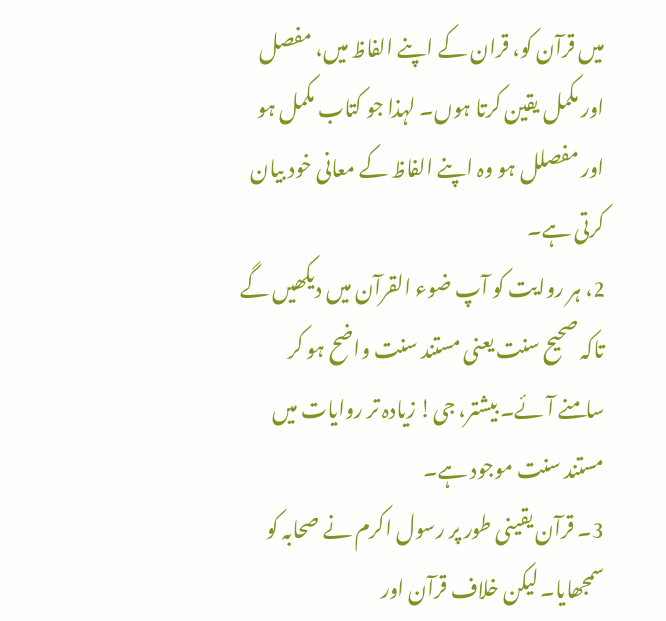میں قرآن کو، قران کے اپنے الفاظ میں، ‌مفصل اور مکمل یقین کرتا ہوں۔ لہذا جو کتاب مکمل ہو اور مفصلل ہو وہ اپنے الفاظ کے معانی خود بیان کرتی ہے۔
2، ہر روایت کو آپ ضوء القرآن میں دیکھیں گے تاکہ صحیح سنت یعنی مستند سنت واضح ہو کر سامنے آئے۔ بیشتر، جی! زیادہ تر روایات میں‌ مستند سنت موجود ہے۔
3۔ قرآن یقینی طور پر رسول اکرم نے صحابہ کو سمجھایا۔ لیکن خلاف قرآن اور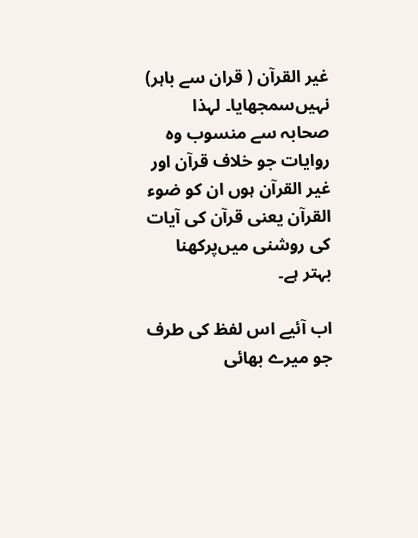غیر القرآن ( قران سے باہر) نہیں‌سمجھایا۔ لہذا صحابہ سے منسوب وہ روایات جو خلاف قرآن اور غیر القرآن ہوں ان کو ضوء القرآن یعنی قرآن کی آیات کی روشنی میں‌پرکھنا بہتر ہے۔

اب آئیے اس لفظ کی طرف جو میرے بھائی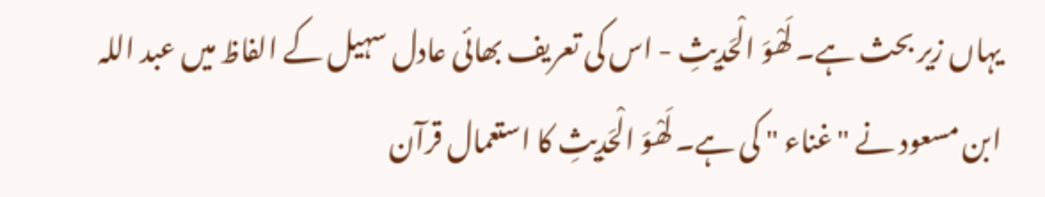یہاں زیر بحث ہے۔ لَھْوَ الْحَدِيثِ - اس کی تعریف بھائی عادل سہیل کے الفاظ میں عبد اللہ ابن مسعود نے "غناء " کی ہے۔ لَھْوَ الْحَدِيثِ کا استعمال قرآن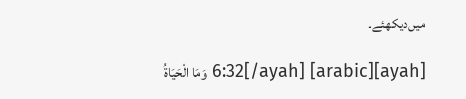میں‌دیکھئے۔

[ayah]6:32[/ayah] [arabic] وَمَا الْحَيَاةُ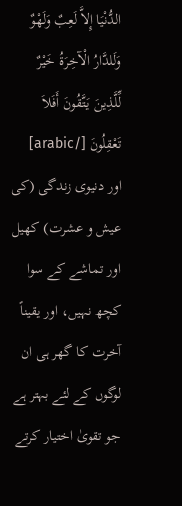الدُّنْيَا إِلاَّ لَعِبٌ وَلَهْوٌ وَلَلدَّارُ الْآخِرَةُ خَيْرٌ لِّلَّذِينَ يَتَّقُونَ أَفَلاَ تَعْقِلُونَ [/arabic]
اور دنیوی زندگی (کی عیش و عشرت) کھیل اور تماشے کے سوا کچھ نہیں، اور یقیناً آخرت کا گھر ہی ان لوگوں کے لئے بہتر ہے جو تقویٰ اختیار کرتے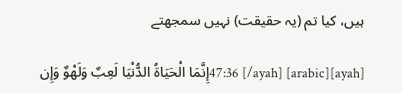ہیں، کیا تم (یہ حقیقت) نہیں سمجھتے

[ayah]47:36 [/ayah] [arabic]إِنَّمَا الْحَيَاةُ الدُّنْيَا لَعِبٌ وَلَهْوٌ وَإِن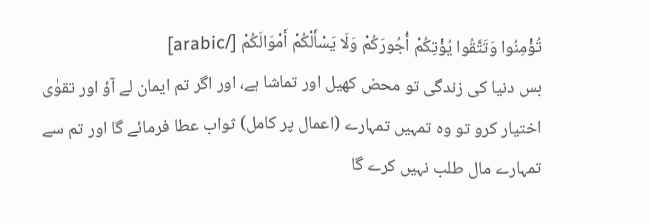تُؤْمِنُوا وَتَتَّقُوا يُؤْتِكُمْ أُجُورَكُمْ وَلَا يَسْأَلْكُمْ أَمْوَالَكُمْ [/arabic]
بس دنیا کی زندگی تو محض کھیل اور تماشا ہے، اور اگر تم ایمان لے آؤ اور تقوٰی اختیار کرو تو وہ تمہیں تمہارے (اعمال پر کامل) ثواب عطا فرمائے گا اور تم سے تمہارے مال طلب نہیں کرے گا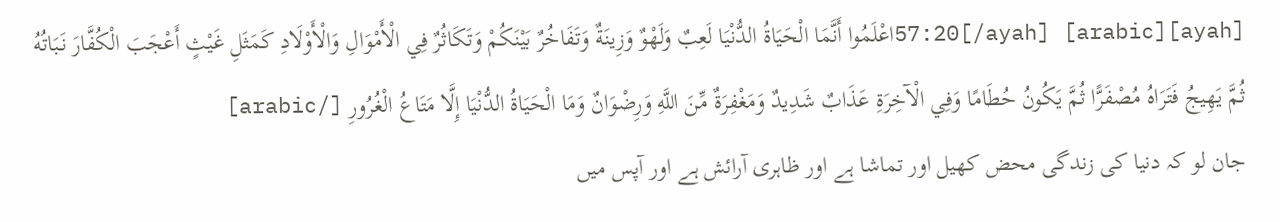[ayah]57:20[/ayah] [arabic]اعْلَمُوا أَنَّمَا الْحَيَاةُ الدُّنْيَا لَعِبٌ وَلَهْوٌ وَزِينَةٌ وَتَفَاخُرٌ بَيْنَكُمْ وَتَكَاثُرٌ فِي الْأَمْوَالِ وَالْأَوْلَادِ كَمَثَلِ غَيْثٍ أَعْجَبَ الْكُفَّارَ نَبَاتُهُ ثُمَّ يَهِيجُ فَتَرَاهُ مُصْفَرًّا ثُمَّ يَكُونُ حُطَامًا وَفِي الْآخِرَةِ عَذَابٌ شَدِيدٌ وَمَغْفِرَةٌ مِّنَ اللَّهِ وَرِضْوَانٌ وَمَا الْحَيَاةُ الدُّنْيَا إِلَّا مَتَاعُ الْغُرُورِ [/arabic]
جان لو کہ دنیا کی زندگی محض کھیل اور تماشا ہے اور ظاہری آرائش ہے اور آپس میں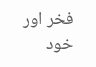فخر اور خود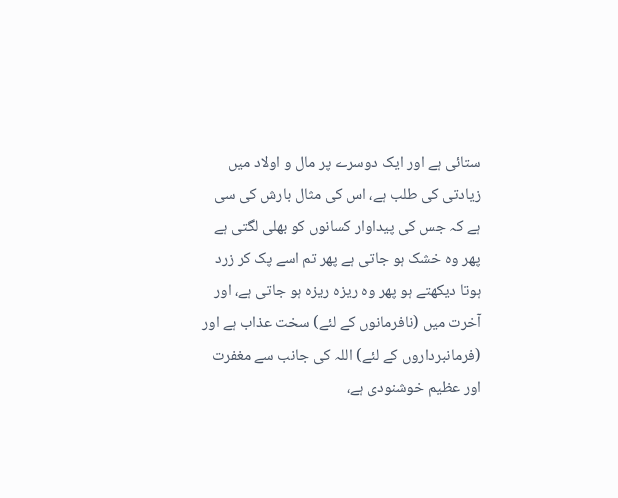ستائی ہے اور ایک دوسرے پر مال و اولاد میں زیادتی کی طلب ہے، اس کی مثال بارش کی سی ہے کہ جس کی پیداوار کسانوں کو بھلی لگتی ہے پھر وہ خشک ہو جاتی ہے پھر تم اسے پک کر زرد ہوتا دیکھتے ہو پھر وہ ریزہ ریزہ ہو جاتی ہے، اور آخرت میں (نافرمانوں کے لئے) سخت عذاب ہے اور (فرمانبرداروں کے لئے) اللہ کی جانب سے مغفرت اور عظیم خوشنودی ہے،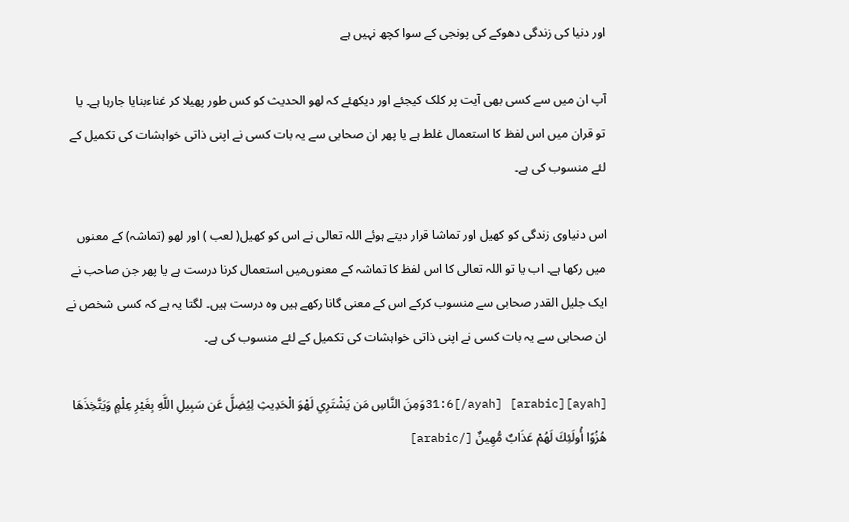اور دنیا کی زندگی دھوکے کی پونجی کے سوا کچھ نہیں ہے

آپ ان میں سے کسی بھی آیت پر کلک کیجئے اور دیکھئے کہ لھو الحدیث کو کس طور پھیلا کر غناء‌بنایا جارہا ہے۔ یا تو قران میں اس لفظ کا استعمال غلط ہے یا پھر ان صحابی سے یہ بات کسی نے اپنی ذاتی خواہشات کی تکمیل کے لئے منسوب کی ہے۔

اس دنیاوی زندگی کو کھیل اور تماشا قرار دیتے ہوئے اللہ تعالی نے اس کو کھیل( لعب ) اور لھو (تماشہ) کے معنوں میں رکھا ہے۔ اب یا تو اللہ تعالی کا اس لفظ کا تماشہ کے معنوں‌میں استعمال کرنا درست ہے یا پھر جن صاحب نے ایک جلیل القدر صحابی سے منسوب کرکے اس کے معنی گانا رکھے ہیں وہ درست ہیں۔ لگتا یہ ہے کہ کسی شخص نے ان صحابی سے یہ بات کسی نے اپنی ذاتی خواہشات کی تکمیل کے لئے منسوب کی ہے۔

[ayah]31:6[/ayah] [arabic]وَمِنَ النَّاسِ مَن يَشْتَرِي لَهْوَ الْحَدِيثِ لِيُضِلَّ عَن سَبِيلِ اللَّهِ بِغَيْرِ عِلْمٍ وَيَتَّخِذَهَا هُزُوًا أُولَئِكَ لَهُمْ عَذَابٌ مُّهِينٌ [/arabic]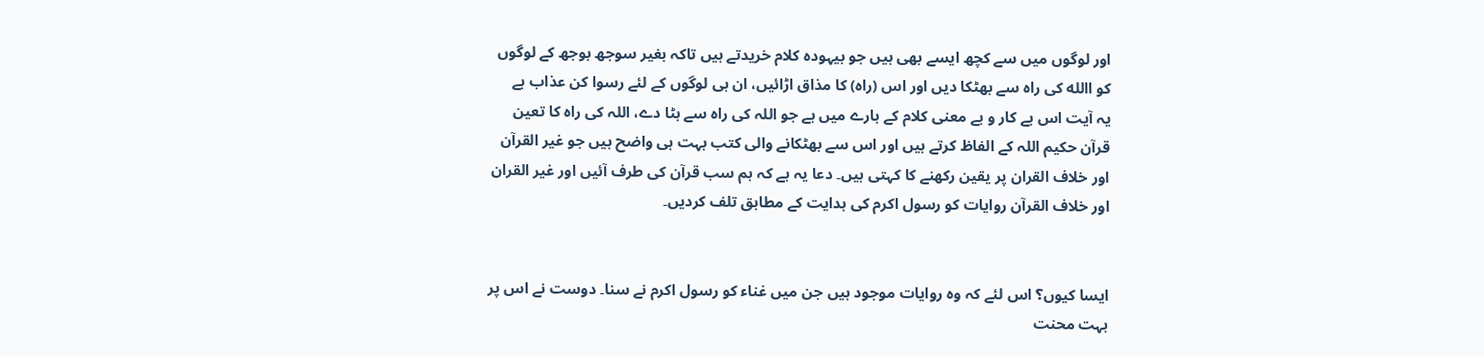اور لوگوں میں سے کچھ ایسے بھی ہیں جو بیہودہ کلام خریدتے ہیں تاکہ بغیر سوجھ بوجھ کے لوگوں کو االله کی راہ سے بھٹکا دیں اور اس (راہ) کا مذاق اڑائیں، ان ہی لوگوں کے لئے رسوا کن عذاب ہے
یہ آیت اس بے کار و بے معنی کلام کے بارے میں ہے جو اللہ کی راہ سے ہٹا دے، اللہ کی راہ کا تعین قرآن حکیم اللہ کے الفاظ کرتے ہیں اور اس سے بھٹکانے والی کتب بہت ہی واضح ہیں جو غیر القرآن اور خلاف القران پر یقین رکھنے کا کہتی ہیں۔ دعا یہ ہے کہ ہم سب قرآن کی طرف آئیں اور غیر القران اور خلاف القرآن روایات کو رسول اکرم کی ہدایت کے مطابق تلف کردیں۔


ایسا کیوں؟ اس لئے کہ وہ روایات موجود ہیں جن میں غناء کو رسول اکرم نے سنا۔ دوست نے اس پر بہت محنت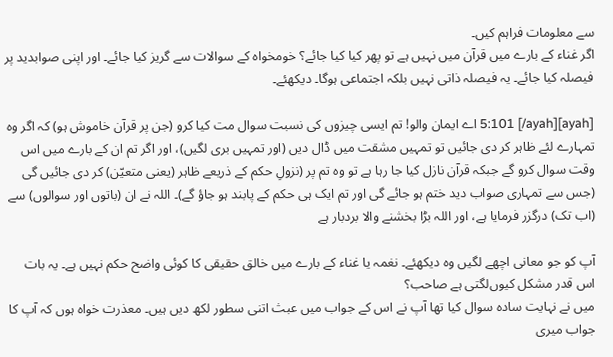سے معلومات فراہم کیں۔
اگر غناء کے بارے میں قرآن میں نہیں ہے تو پھر کیا کیا جائے؟ خومخواہ کے سوالات سے گریز کیا جائے۔ اور اپنی صوابدید پر فیصلہ کیا جائے۔ یہ فیصلہ ذاتی نہیں بلکہ اجتماعی ہوگا۔ دیکھئے۔

[ayah]5:101 [/ayah] اے ایمان والو! تم ایسی چیزوں کی نسبت سوال مت کیا کرو (جن پر قرآن خاموش ہو) کہ اگر وہ تمہارے لئے ظاہر کر دی جائیں تو تمہیں مشقت میں ڈال دیں (اور تمہیں بری لگیں)، اور اگر تم ان کے بارے میں اس وقت سوال کرو گے جبکہ قرآن نازل کیا جا رہا ہے تو وہ تم پر (نزولِ حکم کے ذریعے ظاہر (یعنی متعیّن) کر دی جائیں گی (جس سے تمہاری صواب دید ختم ہو جائے گی اور تم ایک ہی حکم کے پابند ہو جاؤ گے)۔ اللہ نے ان (باتوں اور سوالوں) سے (اب تک) درگزر فرمایا ہے، اور اللہ بڑا بخشنے والا بردبار ہے

آپ کو جو معانی اچھے لگیں وہ دیکھئے۔ نغمہ یا غناء کے بارے میں خالق حقیقی کا کوئی واضح حکم نہیں ہے۔ یہ بات اس قدر مشکل کیوں‌لگتی ہے صاحب؟
میں نے نہایت سادہ سوال کیا تھا آپ نے اس کے جواب میں عبث اتنی سطور لکھ دیں ہیں۔ معذرت خواہ ہوں کہ آپ کا جواب میری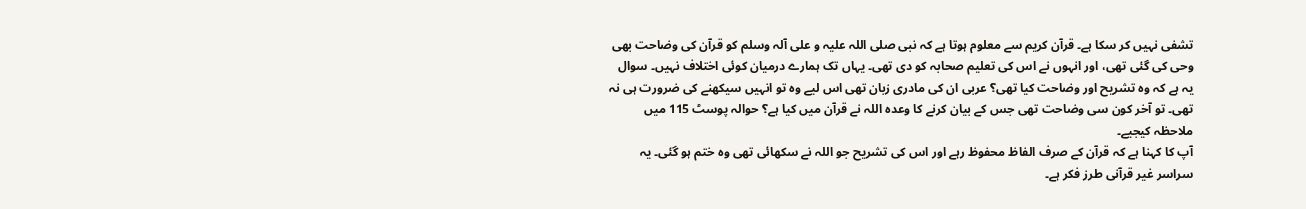تشفی نہیں کر سکا ہے۔ قرآن کریم سے معلوم ہوتا ہے کہ نبی صلی اللہ علیہ و علی آلہ وسلم کو قرآن کی وضاحت بھی وحی کی گئی تھی، اور انہوں نے اس کی تعلیم صحابہ کو دی تھی۔ یہاں تک ہمارے درمیان کوئی اختلاف نہیں۔ سوال یہ ہے کہ وہ تشریح اور وضاحت کیا تھی؟ عربی ان کی مادری زبان تھی اس لیے وہ تو انہیں سیکھنے کی ضرورت ہی نہ تھی۔ تو آخر کون سی وضاحت تھی جس کے بیان کرنے کا وعدہ اللہ نے قرآن میں کیا ہے؟ حوالہ پوسٹ 115 میں ملاحظہ کیجیے۔
آپ کا کہنا ہے کہ قرآن کے صرف الفاظ محفوظ رہے اور اس کی تشریح جو اللہ نے سکھائی تھی وہ ختم ہو گئی۔ یہ سراسر غیر قرآنی طرز فکر ہے۔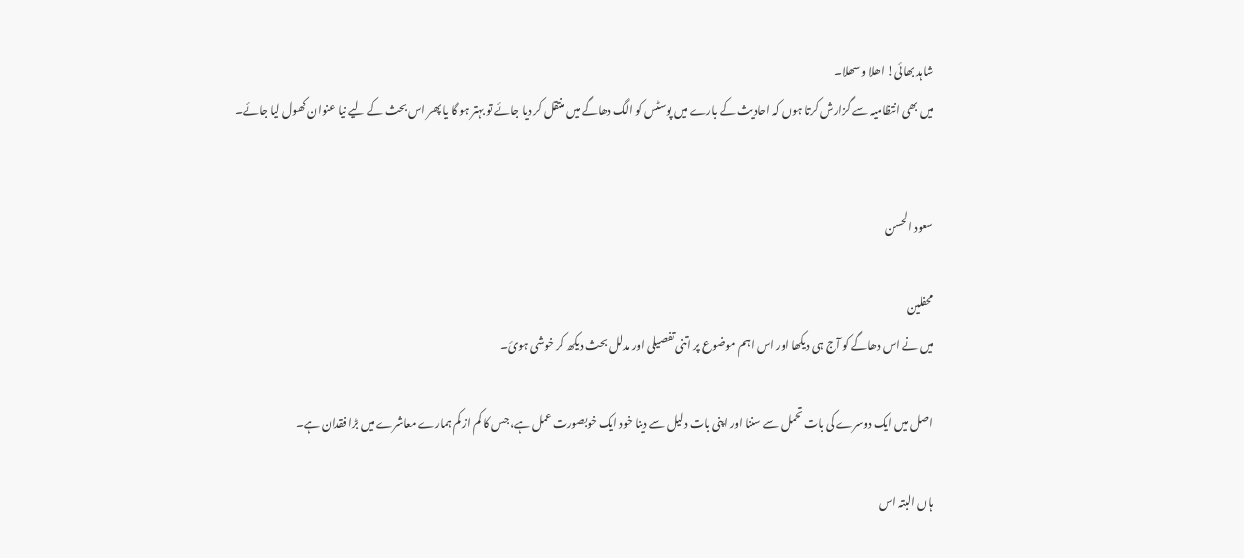شاہد بھائی! اھلا و سھلا۔
میں بھی انتظامیہ سے گزارش کرتا ہوں کہ احادیث کے بارے میں پوسٹس کو الگ دھاگے میں منتقل کر دیا جائے تو بہتر ہو گا یا پھر اس بحث کے لیے نیا عنوان کھول لیا جائے۔


سعود الحسن

محفلین
میں نے اس دھاگے کو آج ہی دیکھا اور اس اہم موضوع پر اتنی تفصیلی اور مدلل بحث دیکھ کر خوشی ہوئ۔

اصل میں ایک دوسرے کی بات تحمل سے سننا اور اپنی بات دلیل سے دینا خود ایک خوبصورت عمل ہے، جس کا کم از کم ہمارے معاشرے میں بڑا فقدان ہے۔

ہاں البتہ اس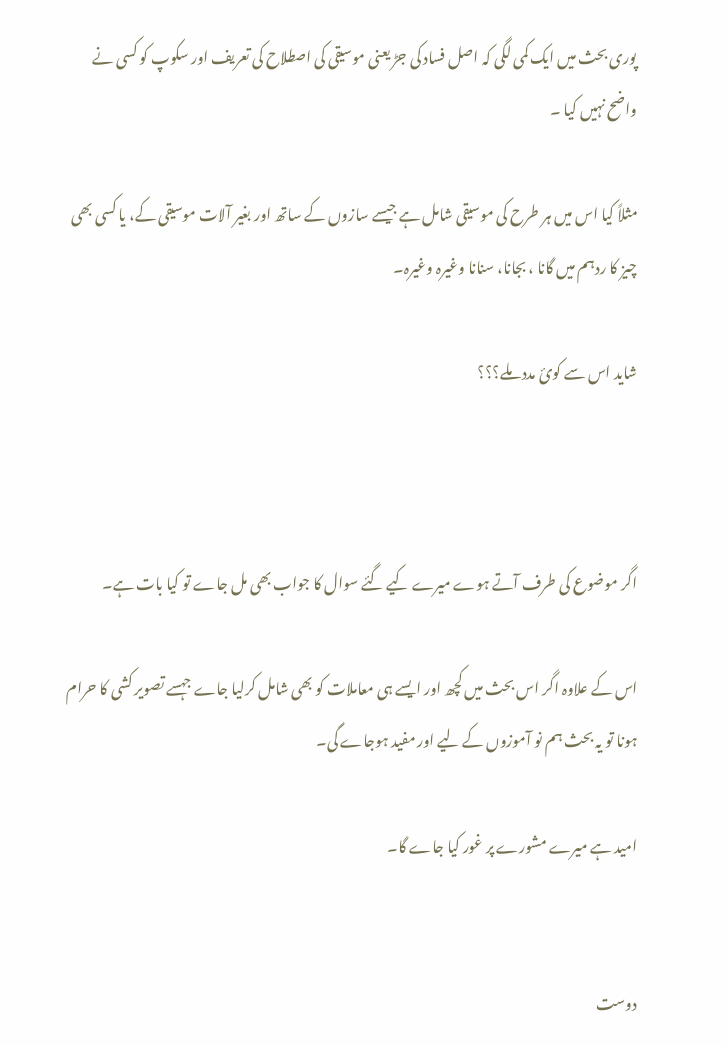پوری بحث میں ایک کمی لگی کہ اصل فساد کی جڑ یعنی موسیقی کی اصطلاح کی تعریف اور سکوپ کو کسی نے واضح نہیں کیا ۔

مثلاً کیا اس میں ہر طرح کی موسیقی شامل ہے جیسے سازوں کے ساتھ اور بغیر آلات موسیقی کے، یا کسی بھی چیز کا ردہم میں گانا ، بجانا، سنانا وغیرہ وغیرہ۔

شاید اس سے کوئ مدد ملے؟؟؟



اگر موضوع کی طرف آتے ہوے میرے کیے گئے سوال کا جواب بھی مل جاے تو کیا بات ہے۔

اس کے علاوہ اگر اس بحث میں کچھ اور ایسے ہی معاملات کو بھی شامل کرلیا جاے جہسے تصویر کشی کا حرام ہونا تو یہ بحث ہم نو آموزوں کے لیے اور مفید ہوجاے گی۔

امید ہے میرے مشورے پر غور کیا جاے گا۔


دوست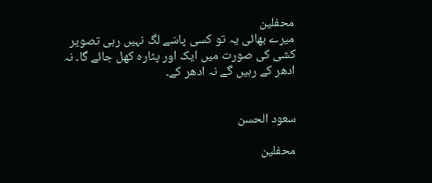محفلین
میرے بھائی یہ تو کسی پاسّے لگ نہیں رہی تصویر کشی کی صورت میں ایک اور پٹارہ کھل جائے گا۔ نہ ادھر کے رہیں گے نہ ادھر کے۔


سعود الحسن

محفلین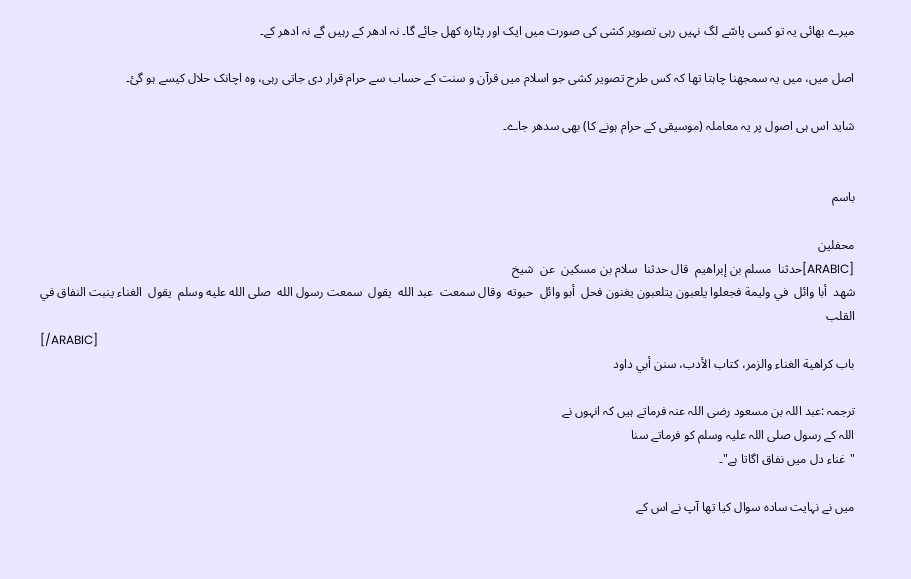میرے بھائی یہ تو کسی پاسّے لگ نہیں رہی تصویر کشی کی صورت میں ایک اور پٹارہ کھل جائے گا۔ نہ ادھر کے رہیں گے نہ ادھر کے۔

اصل میں، میں یہ سمجھنا چاہتا تھا کہ کس طرح تصویر کشی جو اسلام میں قرآن و سنت کے حساب سے حرام قرار دی جاتی رہی، وہ اچانک حلال کیسے ہو گئ۔

شاید اس ہی اصول پر یہ معاملہ (موسیقی کے حرام ہونے کا) بھی سدھر جاے۔


باسم

محفلین
[ARABIC]حدثنا  مسلم بن إبراهيم  قال حدثنا  سلام بن مسكين  عن  شيخ
شهد  أبا وائل  في وليمة فجعلوا يلعبون يتلعبون يغنون فحل  أبو وائل  حبوته  وقال سمعت  عبد الله  يقول  سمعت رسول الله  صلى الله عليه وسلم  يقول  الغناء ينبت النفاق في القلب
[/ARABIC]
باب كراهية الغناء والزمر، کتاب الأدب، سنن أبي داود

ترجمہ :عبد اللہ بن مسعود رضی اللہ عنہ فرماتے ہیں کہ انہوں نے
اللہ کے رسول صلی اللہ علیہ وسلم کو فرماتے سنا
"غناء دل میں نفاق اگاتا ہے"۔

میں نے نہایت سادہ سوال کیا تھا آپ نے اس کے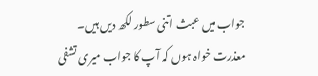جواب میں عبث اتنی سطور لکھ دیں ہیں۔ معذرت خواہ ہوں کہ آپ کا جواب میری تشفی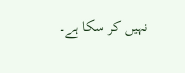نہیں کر سکا ہے۔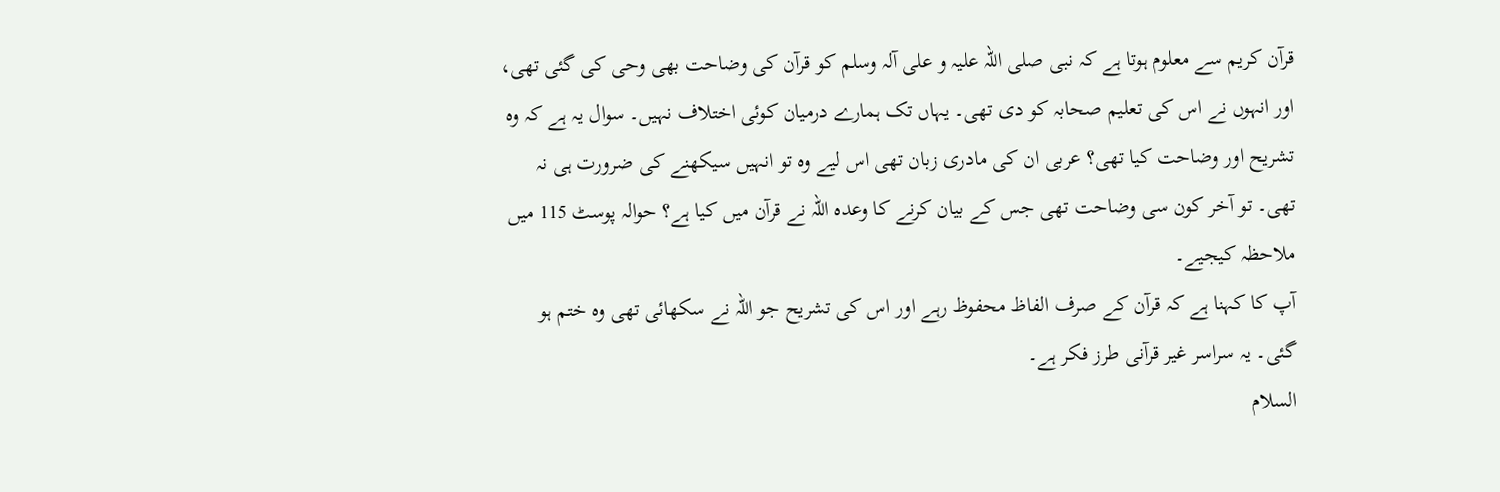قرآن کریم سے معلوم ہوتا ہے کہ نبی صلی اللہ علیہ و علی آلہ وسلم کو قرآن کی وضاحت بھی وحی کی گئی تھی، اور انہوں نے اس کی تعلیم صحابہ کو دی تھی۔ یہاں تک ہمارے درمیان کوئی اختلاف نہیں۔ سوال یہ ہے کہ وہ تشریح اور وضاحت کیا تھی؟ عربی ان کی مادری زبان تھی اس لیے وہ تو انہیں سیکھنے کی ضرورت ہی نہ تھی۔ تو آخر کون سی وضاحت تھی جس کے بیان کرنے کا وعدہ اللہ نے قرآن میں کیا ہے؟ حوالہ پوسٹ 115 میں ملاحظہ کیجیے۔
آپ کا کہنا ہے کہ قرآن کے صرف الفاظ محفوظ رہے اور اس کی تشریح جو اللہ نے سکھائی تھی وہ ختم ہو گئی۔ یہ سراسر غیر قرآنی طرز فکر ہے۔
السلام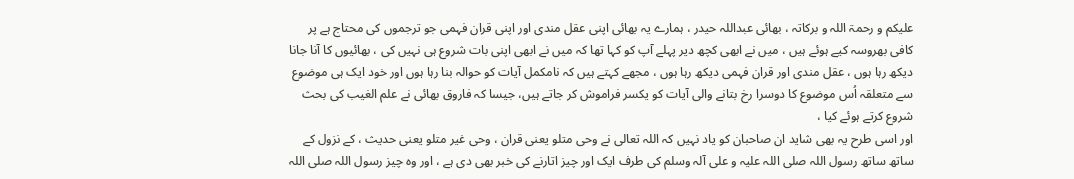علیکم و رحمۃ اللہ و برکاتہ ، بھائی عبداللہ حیدر ، ہمارے یہ بھائی اپنی عقل مندی اور اپنی قران فہمی جو ترجموں کی محتاج ہے پر کافی بھروسہ کیے ہوئے ہیں ، میں نے ابھی کچھ دیر پہلے آپ کو کہا تھا کہ میں نے ابھی اپنی بات شروع ہی نہیں کی ، بھائیوں کا آنا جانا دیکھ رہا ہوں ، عقل مندی اور قران فہمی دیکھ رہا ہوں ، مجھے کہتے ہیں کہ نامکمل آیات کو حوالہ بنا رہا ہوں اور خود ایک ہی موضوع سے متعلقہ اُس موضوع کا دوسرا رخ بتانے والی آیات کو یکسر فراموش کر جاتے ہیں، جیسا کہ فاروق بھائی نے علم الغیب کی بحث شروع کرتے ہوئے کیا ،
اور اسی طرح یہ بھی شاید ان صاحبان کو یاد نہیں کہ اللہ تعالی نے وحی متلو یعنی قران ، وحی غیر متلو یعنی حدیث ، کے نزول کے ساتھ ساتھ رسول اللہ صلی اللہ علیہ و علی آلہ وسلم کی طرف ایک اور چیز اتارنے کی خبر بھی دی ہے ، اور وہ چیز رسول اللہ صلی اللہ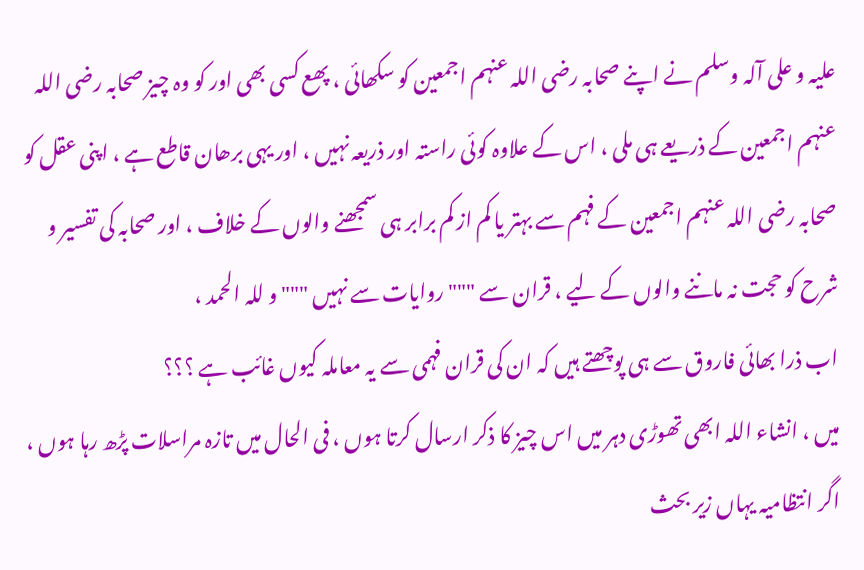علیہ و علی آلہ وسلم نے اپنے صحابہ رضی اللہ عنہم اجمعین کو سکھائی ، پھع کسی بھی اور کو وہ چیز صحابہ رضی اللہ عنہم اجمعین کے ذریعے ہی ملی ، اس کے علاوہ کوئی راستہ اور ذریعہ نہیں ، اور یہی برھان قاطع ہے ، اپنی عقل کو صحابہ رضی اللہ عنہم اجمعین کے فہم سے بہتر یا کم از کم برابر ہی سمجھنے والوں کے خلاف ، اور صحابہ کی تفسیر و شرح کو حجت نہ ماننے والوں کے لیے ، قران سے """ روایات سے نہیں """ و للہ الحمد ،
اب ذرا بھائی فاروق سے ہی پوچھتے ہیں کہ ان کی قران فہمی سے یہ معاملہ کیوں غائب ہے ؟؟؟
میں ، انشاء اللہ ابھی تھوڑی دہر میں اس چیز کا ذکر ارسال کرتا ہوں ، فی الحال میں تازہ مراسلات پڑھ رہا ہوں ،
اگر انتظامیہ یہاں زیر بحث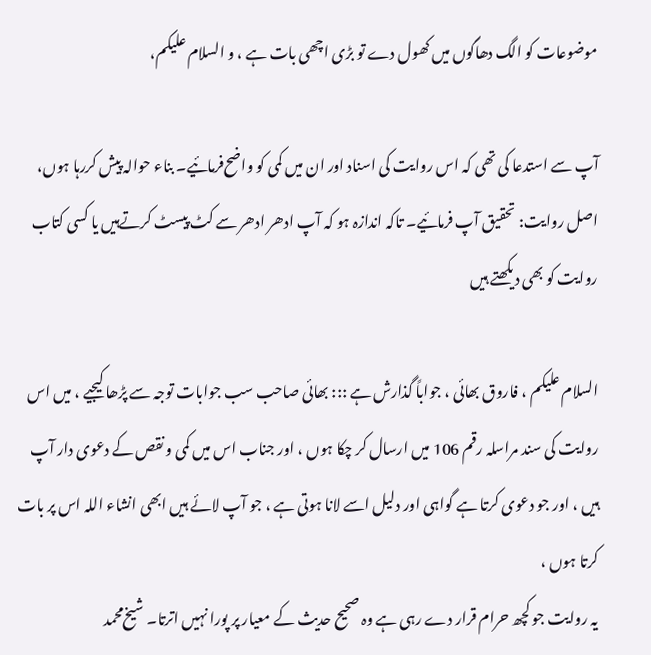موضوعات کو الگ دھاگوں میں کھول دے تو بڑی اچھی بات ہے ، و السلام علیکم،

آپ سے استدعا کی تھی کہ اس روایت کی اسناد اور ان میں کمی کو واضح‌فرمائیے۔ بناء حوالہ پیش کررہا ہوں، اصل روایت: تحقیق آپ فرمائیے۔ تاکہ اندازہ ہو کہ آپ ادھر ادھر سے کٹ پیسٹ کرتےہیں یا کسی کتاب روایت کو بھی دیکھتے ہیں

السلام علیکم ، فاروق بھائی ، جواباً گذارش ہے ::: بھائی صاحب سب جوابات توجہ سے پڑھا کیجیے ، میں اس روایت کی سند مراسلہ رقم 106 میں ارسال کر چکا ہوں ، اور جناب اس میں کمی و نقص کے دعوی دار آپ ہیں ، اور جو دعوی کرتا ہے گواہی اور دلیل اسے لانا ہوتی ہے ، جو آپ لائے ہیں ابھی انشاء اللہ اس پر بات کرتا ہوں ،
یہ روایت جو کچھ حرام قرار دے رہی ہے وہ صحیح حدیث کے معیار پر پورا نہیں اترتا۔ شیخ‌محمد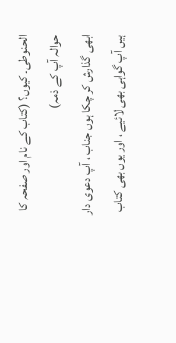الحنوطی۔ کیوں؟ (کتاب کے نام اور صفحہ کا حوالہ آپ کے ذمہ)
ابھی گذارش کر چکا ہوں جناب ، آپ دعوی دار ہیں آپ گواہی بھی لائیے ، اور یوں بھی کتاب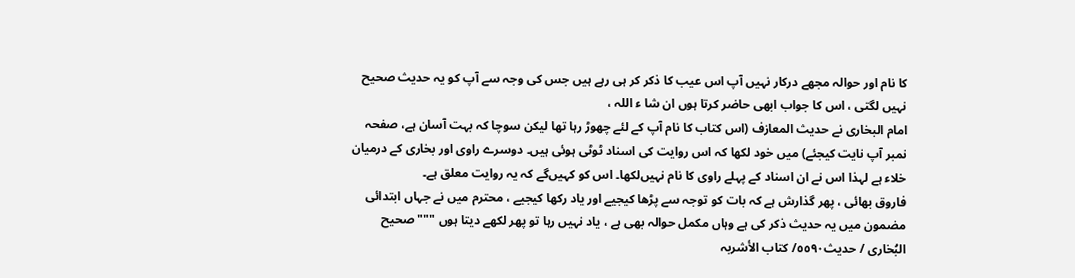کا نام اور حوالہ مجھے درکار نہیں آپ اس عیب کا ذکر کر ہی رہے ہیں جس کی وجہ سے آپ کو یہ حدیث صحیح نہیں لگتی ، اس کا جواب ابھی حاضر کرتا ہوں ان شا ء اللہ ،
امام البخاری نے حدیث‌ المعازف (اس کتاب کا نام آپ کے لئے چھوڑ رہا تھا لیکن سوچا کہ بہت آسان ہے، صفحہ نمبر آپ نایت کیجئے) میں خود لکھا کہ اس روایت کی اسناد ٹوٹی ہوئی ہیں۔ دوسرے راوی اور بخاری کے درمیان خلاء ہے لہذا اس نے ان اسناد کے پہلے راوی کا نام نہیں‌لکھا۔ اس کو کہیں‌گے کہ یہ روایت معلق ہے۔
فاروق بھائی ، پھر گذارش ہے کہ بات کو توجہ سے پڑھا کیجیے اور یاد رکھا کیجیے ، محترم میں نے جہاں ابتدائی مضمون میں یہ حدیث ذکر کی ہے وہاں مکمل حوالہ بھی ہے ، یاد نہیں رہا تو پھر لکھے دیتا ہوں """ صحیح البُخاری / حدیث٥٥٩٠/ کتاب الأشربہ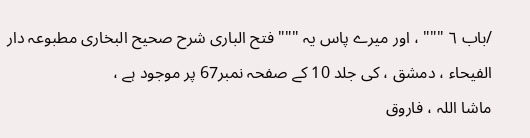/باب ٦ """ ، اور میرے پاس یہ """ فتح الباری شرح صحیح البخاری مطبوعہ دار الفیحاء ، دمشق ، کی جلد 10 کے صفحہ نمبر67 پر موجود ہے ،
ماشا اللہ ، فاروق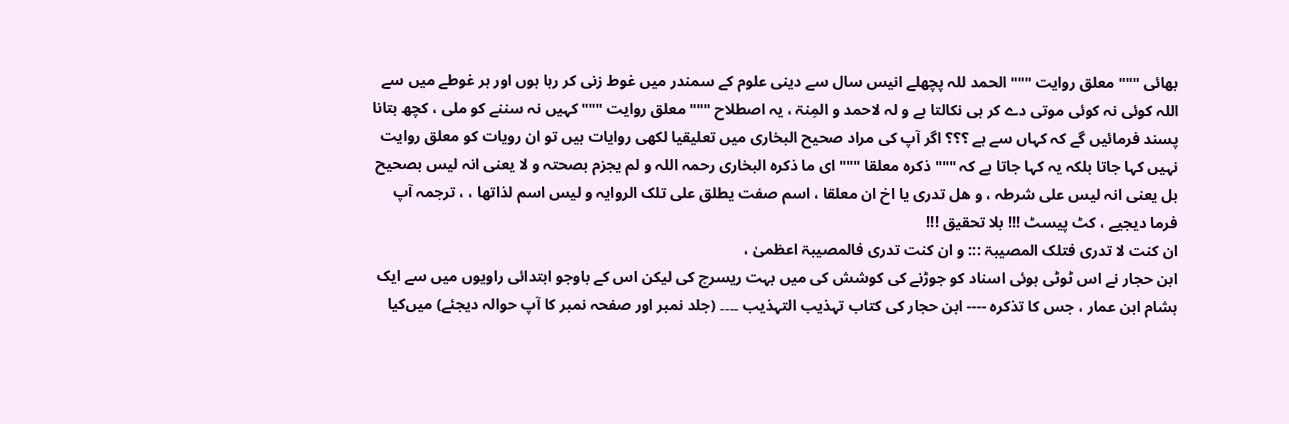بھائی """ معلق روایت """ الحمد للہ پچھلے انیس سال سے دینی علوم کے سمندر میں غوط زنی کر رہا ہوں اور ہر غوطے میں سے اللہ کوئی نہ کوئی موتی دے کر ہی نکالتا ہے و لہ لاحمد و المِنۃ ، یہ اصطلاح """ معلق روایت """ کہیں نہ سننے کو ملی ، کچھ بتانا پسند فرمائیں گے کہ کہاں سے ہے ؟؟؟ اگر آپ کی مراد صحیح البخاری میں تعلیقیا لکھی روایات ہیں تو ان رویات کو معلق روایت نہیں کہا جاتا بلکہ یہ کہا جاتا ہے کہ """ ذکرہ معلقا """ ای ما ذکرہ البخاری رحمہ اللہ و لم یجزم بصحتہ و لا یعنی انہ لیس بصحیح بل یعنی انہ لیس علی شرطہ ، و ھل تدری یا اخ ان معلقا ، اسم صفت یطلق علی تلک الروایہ و لیس اسم لذاتھا ، ، ترجمہ آپ فرما دیجیے ، کٹ پیسٹ !!! بلا تحقیق !!!
ان کنت لا تدری فتلک المصیبۃ ::: و ان کنت تدری فالمصیبۃ اعظمیٰ ،
ابن حجار نے اس ٹوٹی ہوئی اسناد کو جوڑنے کی کوشش کی میں بہت ریسرچ کی لیکن اس کے باوجو ابتدائی راویوں میں سے ایک ہشام ابن عمار ، جس کا تذکرہ ---- ابن حجار کی کتاب تہذیب التہذیب ۔۔۔۔ (جلد نمبر اور صفحہ نمبر کا ‌آپ حوالہ دیجئے) میں‌کیا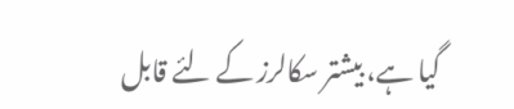گیا ہے، بیشتر سکالرز کے لئے قابل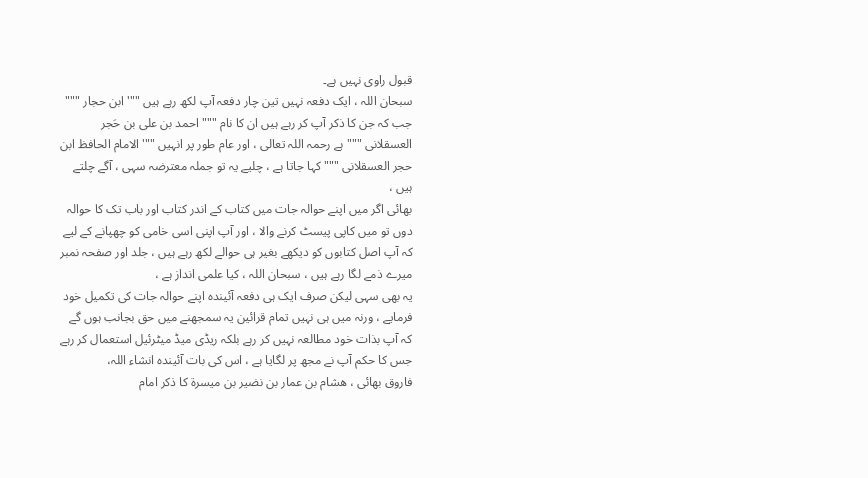قبول راوی نہیں ہے۔
سبحان اللہ ، ایک دفعہ نہیں تین چار دفعہ آپ لکھ رہے ہیں ""' ابن حجار """ جب کہ جن کا ذکر آپ کر رہے ہیں ان کا نام """ احمد بن علی بن حَجر العسقلانی """ ہے رحمہ اللہ تعالی ، اور عام طور پر انہیں ""' الامام الحافظ ابن حجر العسقلانی """ کہا جاتا ہے ، چلیے یہ تو جملہ معترضہ سہی ، آگے چلتے ہیں ،
بھائی اگر میں اپنے حوالہ جات میں کتاب کے اندر کتاب اور باب تک کا حوالہ دوں تو میں کاپی پیسٹ کرنے والا ، اور آپ اپنی اسی خامی کو چھپانے کے لیے کہ آپ اصل کتابوں کو دیکھے بغیر ہی حوالے لکھ رہے ہیں ، جلد اور صفحہ نمبر میرے ذمے لگا رہے ہیں ، سبحان اللہ ، کیا علمی انداز ہے ،
یہ بھی سہی لیکن صرف ایک ہی دفعہ آئیندہ اپنے حوالہ جات کی تکمیل خود فرمایے ، ورنہ میں ہی نہیں تمام قرائین یہ سمجھنے میں حق بجانب ہوں گے کہ آپ بذات خود مطالعہ نہیں کر رہے بلکہ ریڈی میڈ میٹرئیل استعمال کر رہے جس کا حکم آپ نے مجھ پر لگایا ہے ، اس کی بات آئیندہ انشاء اللہ،
فاروق بھائی ، ھشام بن عمار بن نضیر بن میسرۃ کا ذکر امام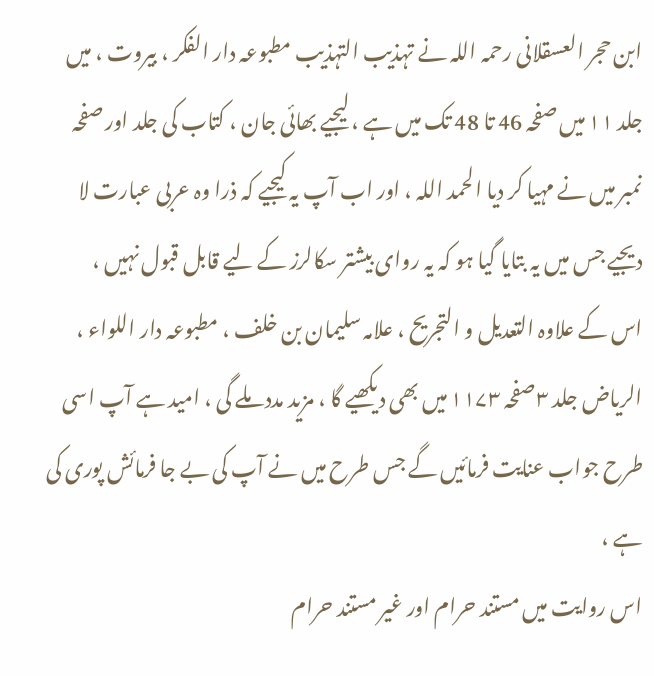ابن حجر العسقلانی رحمہ اللہ نے تہذیب التہذیب مطبوعہ دار الفکر ، بیروت ، میں جلد ۱۱ میں صفحہ 46 تا 48 تک میں ہے ، لیجیے بھائی جان ، کتاب کی جلد اور صفحہ نمبر میں نے مہیا کر دیا الحمد اللہ ، اور اب آپ یہ کیجیے کہ ذرا وہ عربی عبارت لا دیجیے جس میں یہ بتایا گیا ہو کہ یہ روای بیشتر سکالرز کے لیے قابل قبول نہیں ،
اس کے علاوہ التعدیل و التجریح ، علامہ سلیمان بن خلف ، مطبوعہ دار اللواء ، الریاض جلد ۳صفحہ ۱۱۷۳ میں بھی دیکھیے گا ، مزید مدد ملے گی ، امید ہے آپ اسی طرح جواب عنایت فرمائیں گے جس طرح میں نے آپ کی بے جا فرمائش پوری کی ہے ،
اس روایت میں مستند حرام اور غیر مستند حرام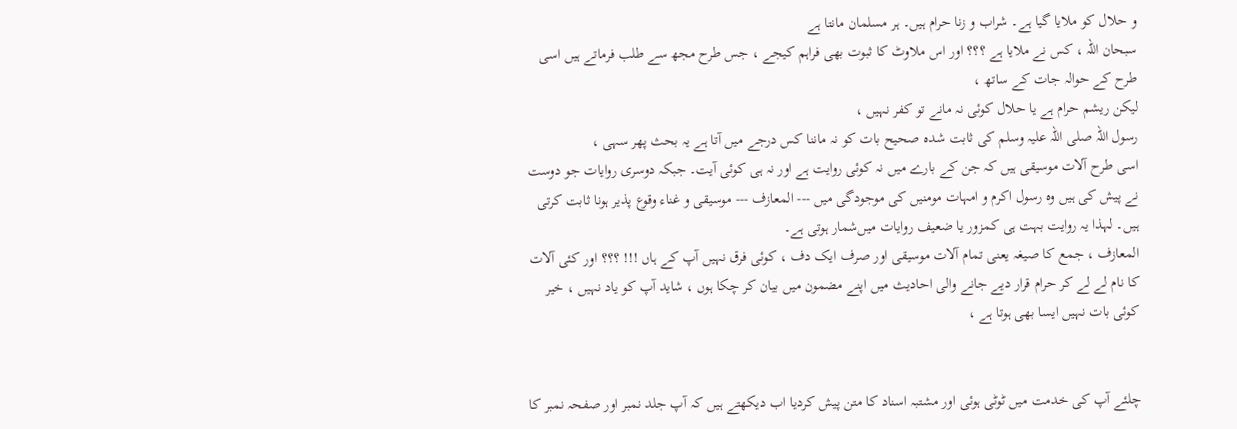و حلال کو ملایا گیا ہے۔ شراب و زنا حرام ہیں۔ ہر مسلمان مانتا ہے
سبحان اللہ ، کس نے ملایا ہے ؟؟؟ اور اس ملاوٹ کا ثبوت بھی فراہم کیجے ، جس طرح مجھ سے طلب فرماتے ہیں اسی طرح کے حوالہ جات کے ساتھ ،
لیکن ریشم حرام ہے یا حلال کوئی نہ مانے تو کفر نہیں ،
رسول اللہ صلی اللہ علیہ وسلم کی ثابت شدہ صحیح بات کو نہ ماننا کس درجے میں آتا ہے یہ بحث پھر سہی ،
اسی طرح آلات موسیقی ہیں‌ کہ جن کے بارے میں نہ کوئی روایت ہے اور نہ ہی کوئی آیت۔ جبکہ دوسری روایات جو دوست نے پیش کی ہیں وہ رسول اکرم و امہات مومنیں کی موجودگی میں --- المعازف --- موسیقی و غناء‌ وقوع پذیر ہونا ثابت کرتی ہیں۔ لہذا یہ روایت بہت ہی کمزور یا ضعیف روایات میں‌شمار ہوتی ہے۔
المعازف ، جمع کا صیغہ یعنی تمام آلات موسیقی اور صرف ایک دف ، کوئی فرق نہیں آپ کے ہاں !!! ؟؟؟ اور کئی آلات کا نام لے لے کر حرام قرار دیے جانے والی احادیث میں اپنے مضمون میں بیان کر چکا ہوں ، شاید آپ کو یاد نہیں ، خیر کوئی بات نہیں ایسا بھی ہوتا ہے ،


چلئے آپ کی خدمت میں ٹوٹی ہوئی اور مشتبہ اسناد کا متن پیش کردیا اب دیکھتے ہیں کہ آپ جلد نمبر اور صفحہ نمبر کا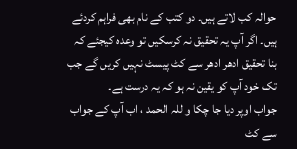حوالہ کب لاتے ہیں۔ دو کتب کے نام بھی فراہم کردئے ہیں۔ اگر آپ یہ تحقیق نہ کرسکیں تو وعدہ کیجئے کہ بنا تحقیق ادھر ادھر سے کٹ ‌پیسٹ نہیں کریں گے جب تک خود آپ کو یقین نہ ہو کہ یہ درست ہے۔
جواب اوپر دیا جا چکا و للہ الحمد ، اب آپ کے جواب سے کٹ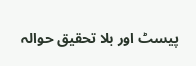پیسٹ اور بلا تحقیق حوالہ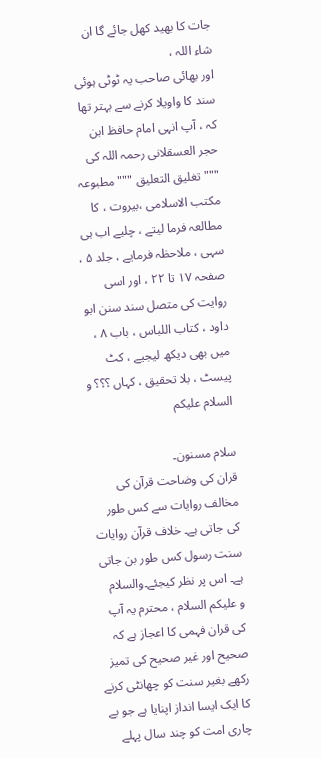جات کا بھید کھل جائے گا ان شاء اللہ ،
اور بھائی صاحب یہ ٹوٹی ہوئی سند کا واویلا کرنے سے بہتر تھا کہ ، آپ انہی امام حافظ ابن حجر العسقلانی رحمہ اللہ کی """ تغلیق التعلیق """ مطبوعہ مکتب الاسلامی ،بیروت ، کا مطالعہ فرما لیتے ، چلیے اب ہی سہی ، ملاحظہ فرمایے ، جلد ۵ ، صفحہ ۱۷ تا ۲۲ ، اور اسی روایت کی متصل سند سنن ابو داود ، کتاب اللباس ، باب ۸ ، میں بھی دیکھ لیجیے ، کٹ پیسٹ ، بلا تحقیق ، کہاں ؟؟؟ و السلام علیکم

سلام مسنون۔
قران کی وضاحت قرآن کی مخالف روایات سے کس طور کی جاتی ہے۔ خلاف قرآن روایات سنت رسول کس طور بن جاتی ہے۔ اس پر نظر کیجئے۔والسلام
و علیکم السلام ، محترم یہ آپ کی قران فہمی کا اعجاز ہے کہ صحیح اور غیر صحیح کی تمیز رکھے بغیر سنت کو چھانٹی کرنے کا ایک ایسا انداز اپنایا ہے جو بے چاری امت کو چند سال پہلے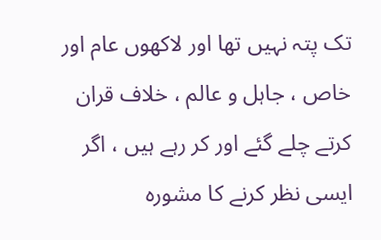تک پتہ نہیں تھا اور لاکھوں عام اور خاص ، جاہل و عالم ، خلاف قران کرتے چلے گئے اور کر رہے ہیں ، اگر ایسی نظر کرنے کا مشورہ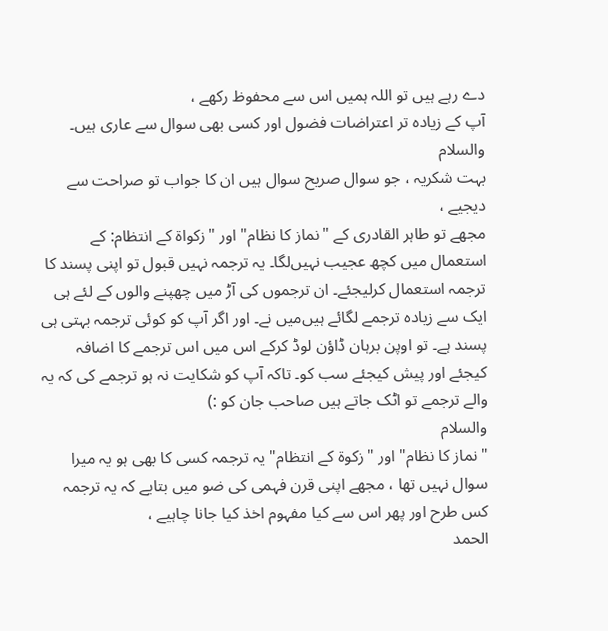دے رہے ہیں تو اللہ ہمیں اس سے محفوظ رکھے ،
آپ کے زیادہ تر اعتراضات فضول اور کسی بھی سوال سے عاری ہیں۔ والسلام
بہت شکریہ ، جو سوال صریح سوال ہیں ان کا جواب تو صراحت سے دیجیے ،
مجھے تو طاہر القادری کے "نماز کا نظام" اور "زکواۃ کے انتظام: کے استعمال میں کچھ عجیب نہیں‌لگا۔ یہ ترجمہ نہیں قبول تو اپنی پسند کا ترجمہ استعمال کرلیجئے۔ ان ترجموں کی آڑ میں چھپنے والوں کے لئے ہی ایک سے زیادہ ترجمے لگائے ہیں‌میں نے۔ اور اگر آپ کو کوئی ترجمہ بہتی ہی پسند ہے۔ تو اوپن برہان ڈاؤن لوڈ‌ کرکے اس میں‌ اس ترجمے کا اضافہ کیجئے اور پیش کیجئے سب کو۔ تاکہ آپ کو شکایت نہ ہو ترجمے کی کہ یہ والے ترجمے تو اٹک جاتے ہیں صاحب جان کو :)
والسلام
"نماز کا نظام" اور "زکوۃ کے انتظام" یہ ترجمہ کسی کا بھی ہو یہ میرا سوال نہیں تھا ، مجھے اپنی قرن فہمی کی ضو میں بتایے کہ یہ ترجمہ کس طرح اور پھر اس سے کیا مفہوم اخذ کیا جانا چاہیے ،
الحمد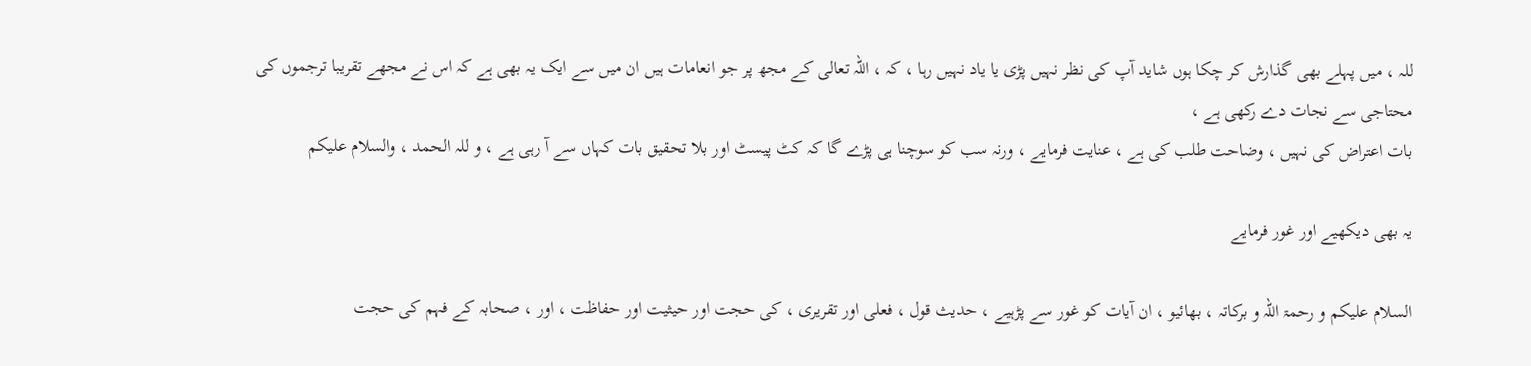للہ ، میں پہلے بھی گذارش کر چکا ہوں شاید آپ کی نظر نہیں پڑی یا یاد نہیں رہا ، کہ ، اللہ تعالی کے مجھ پر جو انعامات ہیں ان میں سے ایک یہ بھی ہے کہ اس نے مجھے تقریبا ترجموں کی محتاجی سے نجات دے رکھی ہے ،
بات اعتراض کی نہیں ، وضاحت طلب کی ہے ، عنایت فرمایے ، ورنہ سب کو سوچنا ہی پڑے گا کہ کٹ پیسٹ اور بلا تحقیق بات کہاں سے آ رہی ہے ، و للہ الحمد ، والسلام علیکم

یہ بھی دیکھیے اور غور فرمایے

السلام علیکم و رحمۃ اللہ و برکاتہ ، بھائیو ، ان آیات کو غور سے پڑہیے ، حدیث قول ، فعلی اور تقریری ، کی حجت اور حیثیت اور حفاظت ، اور ، صحابہ کے فہم کی حجت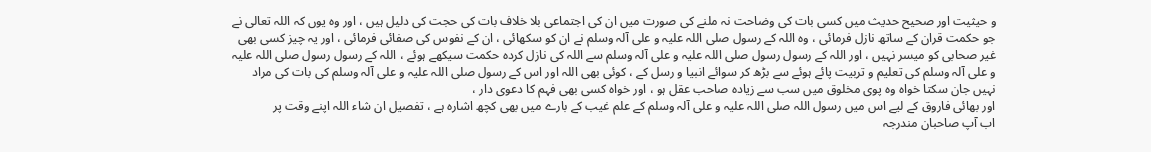و حیثیت اور صحیح حدیث میں کسی بات کی وضاحت نہ ملنے کی صورت میں ان کی اجتماعی بلا خلاف بات کی حجت کی دلیل ہیں ، اور وہ یوں کہ اللہ تعالی نے جو حکمت قران کے ساتھ نازل فرمائی ، وہ اللہ کے رسول صلی اللہ علیہ و علی آلہ وسلم نے ان کو سکھائی ، ان کے نفوس کی صفائی فرمائی ، اور یہ چیز کسی بھی غیر صحابی کو میسر نہیں ، اور اللہ کے رسول رسول صلی اللہ علیہ و علی آلہ وسلم سے اللہ کی نازل کردہ حکمت سیکھے ہوئے ، اللہ کے رسول رسول صلی اللہ علیہ و علی آلہ وسلم کی تعلیم و تربیت پائے ہوئے سے بڑھ کر سوائے انبیا و رسل کے ، کوئی بھی اللہ اور اس کے رسول صلی اللہ علیہ و علی آلہ وسلم کی بات کی مراد نہیں جان سکتا خواہ وہ پوی مخلوق میں سب سے زیادہ صاحب عقل ہو ، اور خواہ کسی بھی فہم کا دعوی دار ،
اور بھائی فاروق کے لیے اس میں رسول اللہ صلی اللہ علیہ و علی آلہ وسلم کے علم غیب کے بارے میں بھی کچھ اشارہ ہے ، تفصیل ان شاء اللہ اپنے وقت پر
اب آپ صاحبان مندرجہ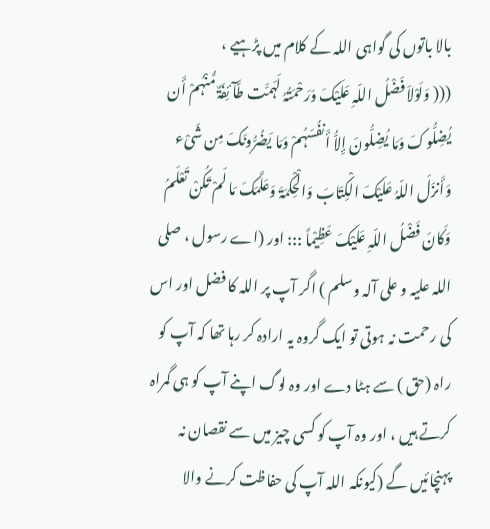بالا باتوں کی گواہی اللہ کے کلام میں پڑہیے ،
((( وَلَوْلاَ فَضْلُ اللّہِ عَلَیْکَ وَرَحْمَتُہُ لَہَمَّت طَّآئِفَۃٌ مُّنْہُمْ أَن یُضِلُّوکَ وَمَا یُضِلُّونَ إِلاُّ أَنفُسَہُمْ وَمَا یَضُرُّونَکَ مِن شَیْء وَأَنزَلَ اللّہُ عَلَیْکَ الْکِتَابَ وَالْحِکْمَۃَ وَعَلَّمَکَ مَا لَمْ تَکُنْ تَعْلَمُ وَکَانَ فَضْلُ اللّہِ عَلَیْکَ عَظِیْماً ::: اور (اے رسول ، صلی اللہ علیہ و علی آلہ وسلم ) اگر آپ پر اللہ کا فضل اور اس کی رحمت نہ ہوتی تو ایک گروہ یہ ارادہ کر رہا تھا کہ آپ کو راہ (حق ) سے ہٹا دے اور وہ لوگ اپنے آپ کو ہی گمراہ کرتے ہیں ، اور وہ آپ کو کسی چیز میں سے نقصان نہ پہنچائیں گے (کیونکہ اللہ آپ کی حفاظت کرنے والا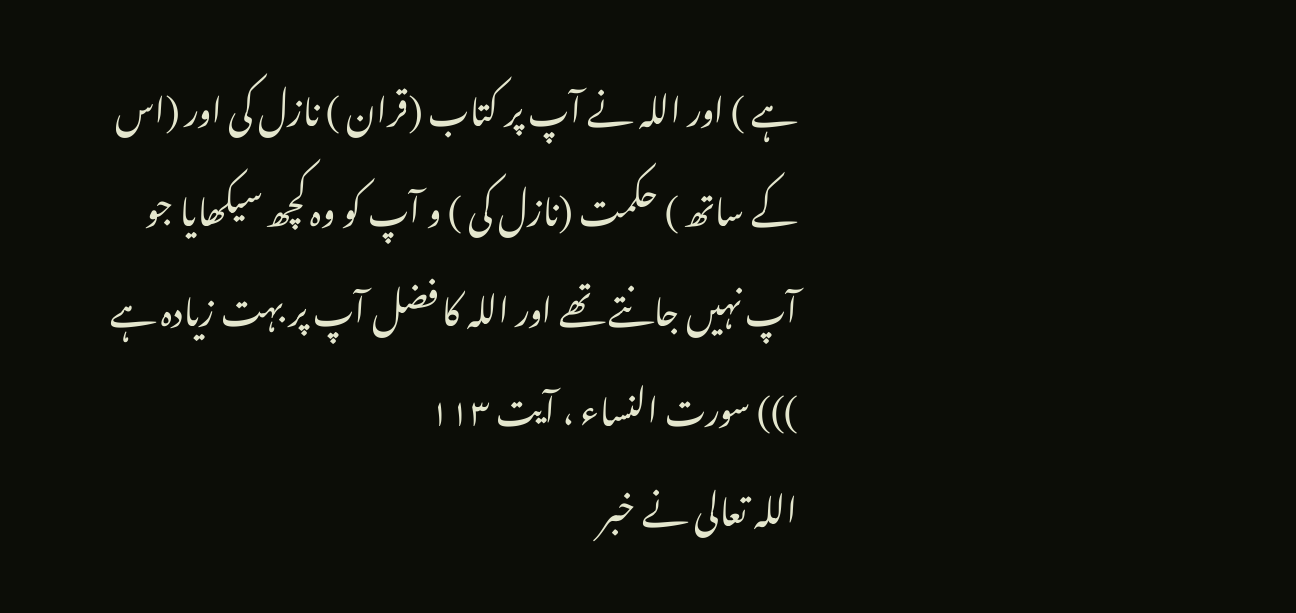ہے ) اور اللہ نے آپ پر کتاب (قران ) نازل کی اور (اس کے ساتھ ) حکمت (نازل کی ) و آپ کو وہ کچھ سیکھایا جو آپ نہیں جانتے تھے اور اللہ کا فضل آپ پر بہت زیادہ ہے ))) سورت النساء ، آیت ۱۱۳
اللہ تعالی نے خبر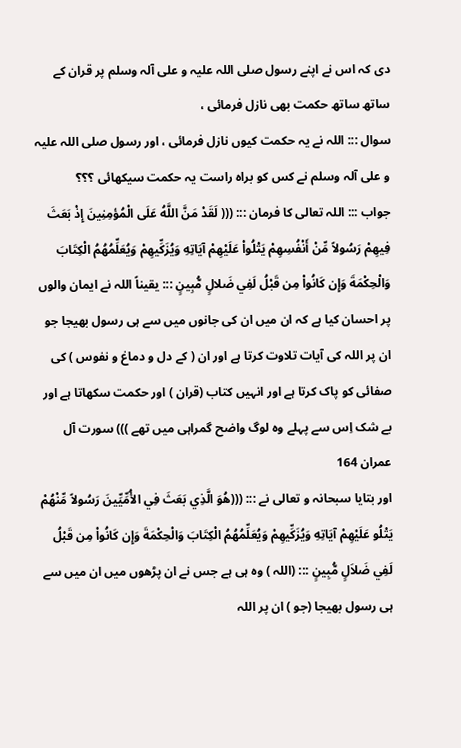دی کہ اس نے اپنے رسول صلی اللہ علیہ و علی آلہ وسلم پر قران کے ساتھ ساتھ حکمت بھی نازل فرمائی ،
سوال ::: اللہ نے یہ حکمت کیوں نازل فرمائی ، اور رسول صلی اللہ علیہ و علی آلہ وسلم نے کس کو براہ راست یہ حکمت سیکھائی ؟؟؟
جواب ::: اللہ تعالی کا فرمان ::: ((( لَقَدْ مَنَّ اللَّهُ عَلَى الْمُؤمِنِينَ إِذْ بَعَثَ فِيهِمْ رَسُولاً مِّنْ أَنْفُسِهِمْ يَتْلُواْ عَلَيْهِمْ آيَاتِهِ وَيُزَكِّيهِمْ وَيُعَلِّمُهُمُ الْكِتَابَ وَالْحِكْمَةَ وَإِن كَانُواْ مِن قَبْلُ لَفِي ضَلالٍ مُّبِينٍ ::: یقیناً اللہ نے ایمان والوں پر احسان کیا ہے کہ ان میں ان کی جانوں میں سے ہی رسول بھیجا جو ان پر اللہ کی آیات تلاوت کرتا ہے اور ان ( کے دل و دماغ و نفوس ) کی صفائی کو پاک کرتا ہے اور انہیں کتاب (قران ) اور حکمت سکھاتا ہے اور بے شک اِس سے پہلے وہ لوگ واضح گمراہی میں تھے ))) سورت آل عمران 164
اور بتایا سبحانہ و تعالی نے ::: (((هُوَ الَّذِي بَعَثَ فِي الأُمِّيِّينَ رَسُولاً مِّنْهُمْ يَتْلُو عَلَيْهِمْ آيَاتِهِ وَيُزَكِّيهِمْ وَيُعَلِّمُهُمُ الْكِتَابَ وَالْحِكْمَةَ وَإِن كَانُواْ مِن قَبْلُ لَفِي ضَلاَلٍ مُّبِينٍ ::: (اللہ ) وہ ہی ہے جس نے ان پڑھوں میں ان میں سے ہی رسول بھیجا (جو ) ان پر اللہ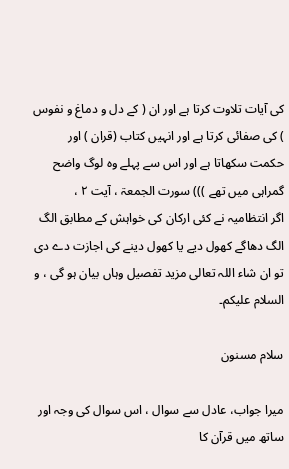کی آیات تلاوت کرتا ہے اور ان ( کے دل و دماغ و نفوس ) کی صفائی کرتا ہے اور انہیں کتاب (قران ) اور حکمت سکھاتا ہے اور اس سے پہلے وہ لوگ واضح گمراہی میں تھے ))) سورت الجمعۃ ، آیت ۲ ،
اگر انتظامیہ نے کئی ارکان کی خواہش کے مطابق الگ الگ دھاگے کھول دیے یا کھول دینے کی اجازت دے دی تو ان شاء اللہ تعالی مزید تفصیل وہاں بیان ہو گی ، و السلام علیکم۔

سلام مسنون

میرا جواب، عادل سے سوال ، اس سوال کی وجہ اور ساتھ میں قرآن کا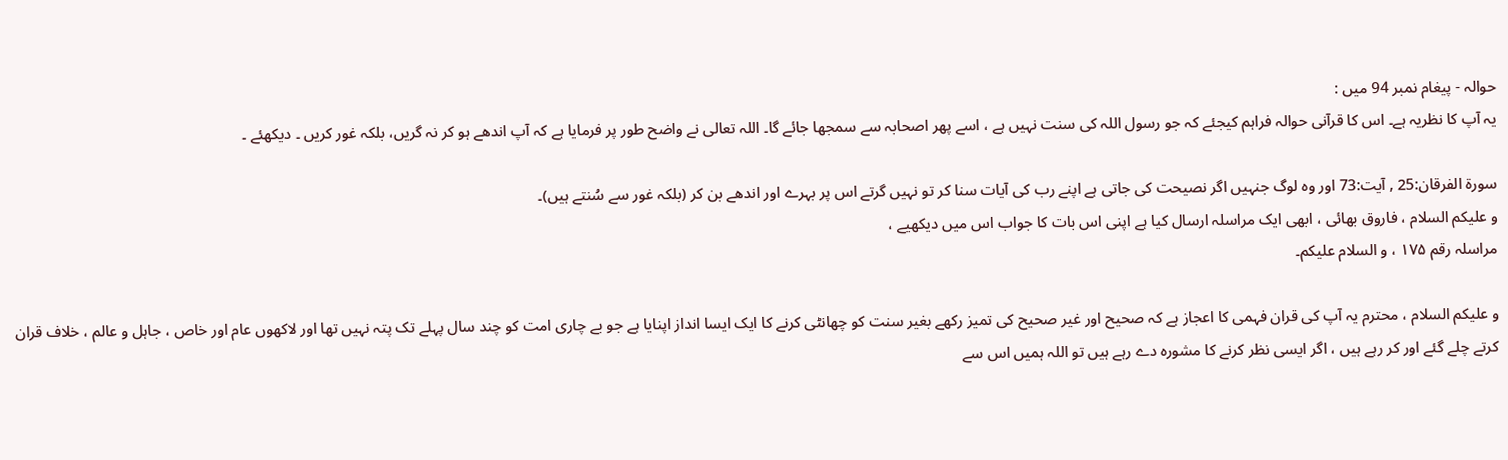حوالہ - پیغام نمبر 94 میں :
یہ آپ کا نظریہ ہے۔ اس کا قرآنی حوالہ فراہم کیجئے کہ جو رسول اللہ کی سنت نہیں ہے ، اسے پھر اصحابہ سے سمجھا جائے گا۔ اللہ تعالی نے واضح طور پر فرمایا ہے کہ آپ اندھے ہو کر نہ گریں، بلکہ غور کریں ۔ دیکھئے ۔

سورۃ الفرقان:25 , آیت:73 اور وہ لوگ جنہیں اگر نصیحت کی جاتی ہے اپنے رب کی آیات سنا کر تو نہیں گرتے اس پر بہرے اور اندھے بن کر (بلکہ غور سے سُنتے ہیں)۔
و علیکم السلام ، فاروق بھائی ، ابھی ایک مراسلہ ارسال کیا ہے اپنی اس بات کا جواب اس میں دیکھیے ،
مراسلہ رقم ۱۷۵ ، و السلام علیکم۔

و علیکم السلام ، محترم یہ آپ کی قران فہمی کا اعجاز ہے کہ صحیح اور غیر صحیح کی تمیز رکھے بغیر سنت کو چھانٹی کرنے کا ایک ایسا انداز اپنایا ہے جو بے چاری امت کو چند سال پہلے تک پتہ نہیں تھا اور لاکھوں عام اور خاص ، جاہل و عالم ، خلاف قران کرتے چلے گئے اور کر رہے ہیں ، اگر ایسی نظر کرنے کا مشورہ دے رہے ہیں تو اللہ ہمیں اس سے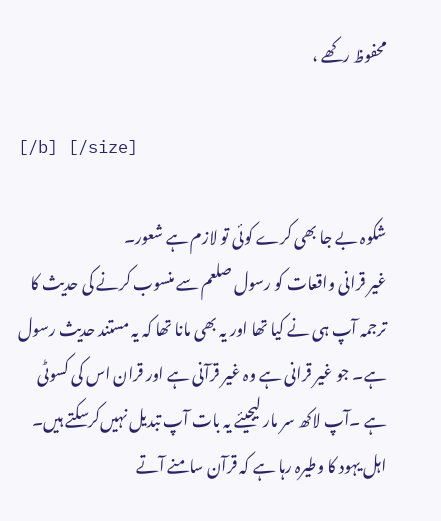محفوظ رکھے ،

[/b] [/size]

شکوہ بے جا بھی کرے کوئی تو لازم ہے شعور۔
غیر قرانی واقعات کو رسول صلعم سے منسوب کرنے کی حدیث کا ترجمہ آپ ہی نے کیا تھا اور یہ بھی مانا تھا کہ یہ مستند حدیث رسول ہے۔ جو غیر قرانی ہے وہ غیر قرآنی ہے اور قران اس کی کسوٹی ہے ۔آپ لاکھ سر مار لیجیئے یہ بات آپ تبدیل نہیں‌کرسکتے ہیں۔ اہل یہود کا وطیرہ رہا ہے کہ قرآن سامنے آتے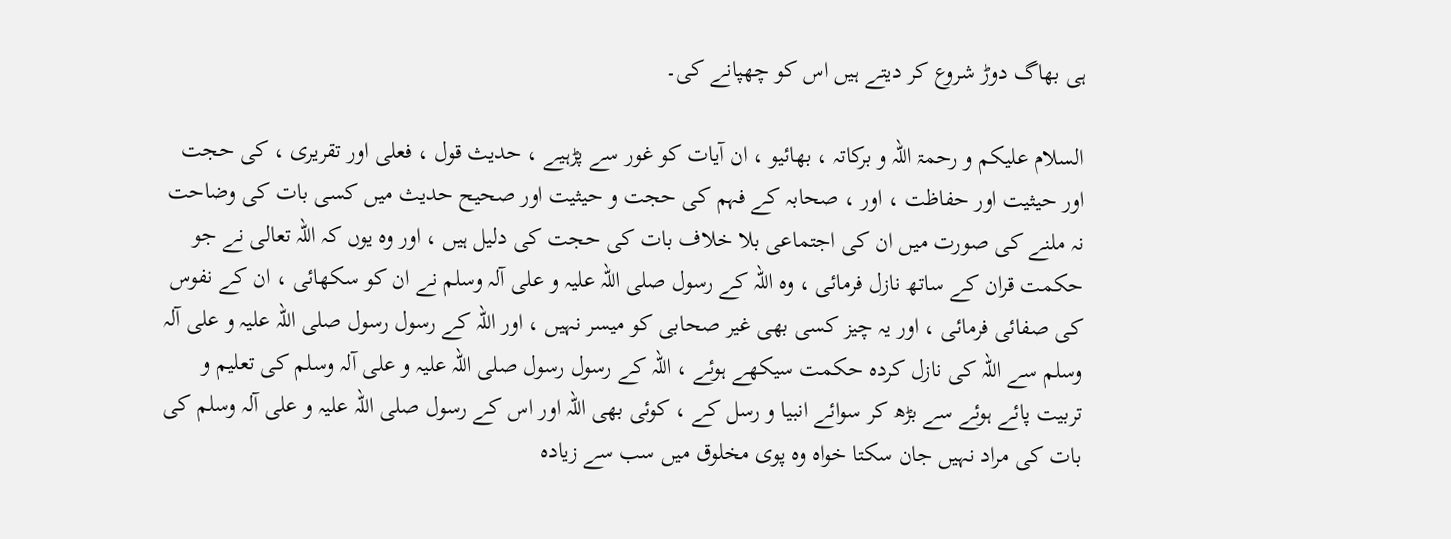ہی بھاگ دوڑ شروع کر دیتے ہیں اس کو چھپانے کی۔

السلام علیکم و رحمۃ اللہ و برکاتہ ، بھائیو ، ان آیات کو غور سے پڑہیے ، حدیث قول ، فعلی اور تقریری ، کی حجت اور حیثیت اور حفاظت ، اور ، صحابہ کے فہم کی حجت و حیثیت اور صحیح حدیث میں کسی بات کی وضاحت نہ ملنے کی صورت میں ان کی اجتماعی بلا خلاف بات کی حجت کی دلیل ہیں ، اور وہ یوں کہ اللہ تعالی نے جو حکمت قران کے ساتھ نازل فرمائی ، وہ اللہ کے رسول صلی اللہ علیہ و علی آلہ وسلم نے ان کو سکھائی ، ان کے نفوس کی صفائی فرمائی ، اور یہ چیز کسی بھی غیر صحابی کو میسر نہیں ، اور اللہ کے رسول رسول صلی اللہ علیہ و علی آلہ وسلم سے اللہ کی نازل کردہ حکمت سیکھے ہوئے ، اللہ کے رسول رسول صلی اللہ علیہ و علی آلہ وسلم کی تعلیم و تربیت پائے ہوئے سے بڑھ کر سوائے انبیا و رسل کے ، کوئی بھی اللہ اور اس کے رسول صلی اللہ علیہ و علی آلہ وسلم کی بات کی مراد نہیں جان سکتا خواہ وہ پوی مخلوق میں سب سے زیادہ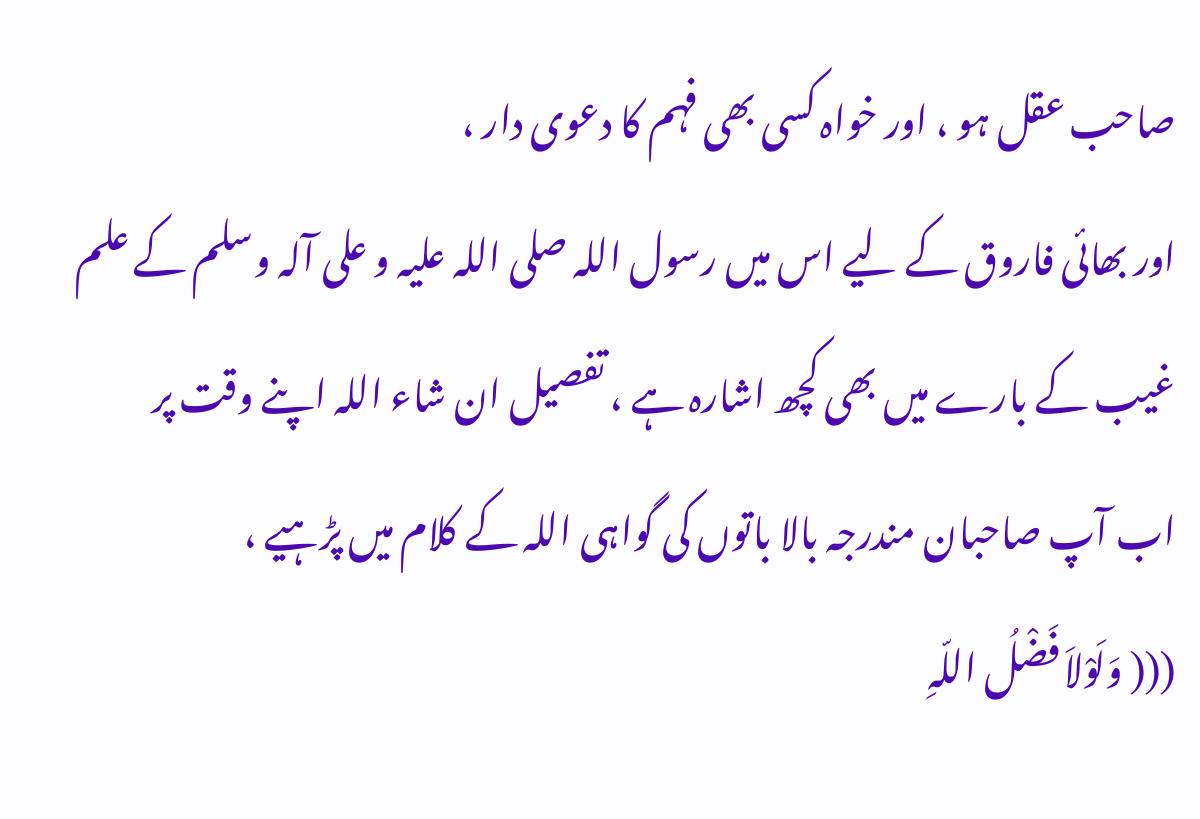صاحب عقل ہو ، اور خواہ کسی بھی فہم کا دعوی دار ،
اور بھائی فاروق کے لیے اس میں رسول اللہ صلی اللہ علیہ و علی آلہ وسلم کے علم غیب کے بارے میں بھی کچھ اشارہ ہے ، تفصیل ان شاء اللہ اپنے وقت پر
اب آپ صاحبان مندرجہ بالا باتوں کی گواہی اللہ کے کلام میں پڑہیے ،
((( وَلَوْلاَ فَضْلُ اللّہِ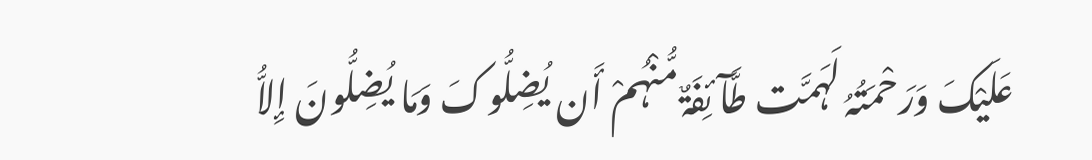عَلَیْکَ وَرَحْمَتُہُ لَہَمَّت طَّآئِفَۃٌ مُّنْہُمْ أَن یُضِلُّوکَ وَمَا یُضِلُّونَ إِلاُّ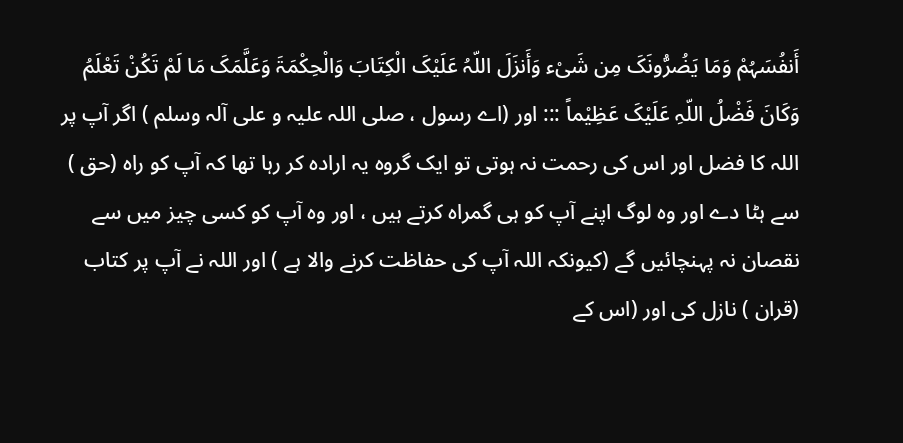أَنفُسَہُمْ وَمَا یَضُرُّونَکَ مِن شَیْء وَأَنزَلَ اللّہُ عَلَیْکَ الْکِتَابَ وَالْحِکْمَۃَ وَعَلَّمَکَ مَا لَمْ تَکُنْ تَعْلَمُ وَکَانَ فَضْلُ اللّہِ عَلَیْکَ عَظِیْماً ::: اور (اے رسول ، صلی اللہ علیہ و علی آلہ وسلم ) اگر آپ پر اللہ کا فضل اور اس کی رحمت نہ ہوتی تو ایک گروہ یہ ارادہ کر رہا تھا کہ آپ کو راہ (حق ) سے ہٹا دے اور وہ لوگ اپنے آپ کو ہی گمراہ کرتے ہیں ، اور وہ آپ کو کسی چیز میں سے نقصان نہ پہنچائیں گے (کیونکہ اللہ آپ کی حفاظت کرنے والا ہے ) اور اللہ نے آپ پر کتاب (قران ) نازل کی اور (اس کے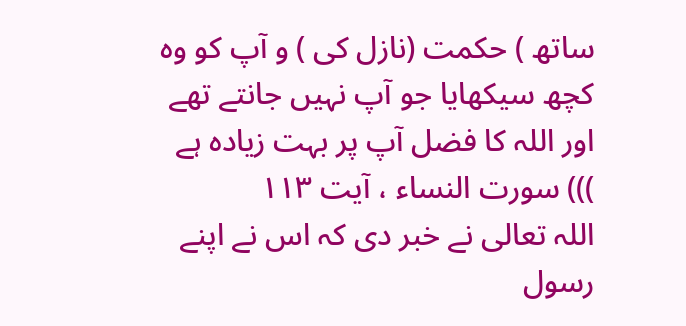ساتھ ) حکمت (نازل کی ) و آپ کو وہ کچھ سیکھایا جو آپ نہیں جانتے تھے اور اللہ کا فضل آپ پر بہت زیادہ ہے ))) سورت النساء ، آیت ۱۱۳
اللہ تعالی نے خبر دی کہ اس نے اپنے رسول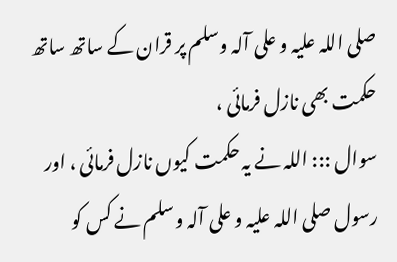صلی اللہ علیہ و علی آلہ وسلم پر قران کے ساتھ ساتھ حکمت بھی نازل فرمائی ،
سوال ::: اللہ نے یہ حکمت کیوں نازل فرمائی ، اور رسول صلی اللہ علیہ و علی آلہ وسلم نے کس کو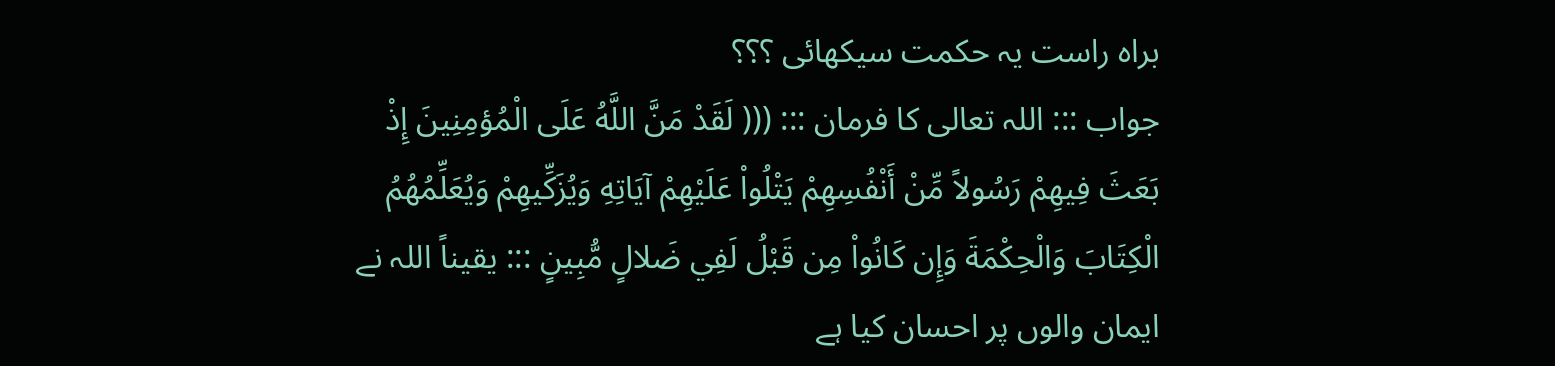براہ راست یہ حکمت سیکھائی ؟؟؟
جواب ::: اللہ تعالی کا فرمان ::: ((( لَقَدْ مَنَّ اللَّهُ عَلَى الْمُؤمِنِينَ إِذْ بَعَثَ فِيهِمْ رَسُولاً مِّنْ أَنْفُسِهِمْ يَتْلُواْ عَلَيْهِمْ آيَاتِهِ وَيُزَكِّيهِمْ وَيُعَلِّمُهُمُ الْكِتَابَ وَالْحِكْمَةَ وَإِن كَانُواْ مِن قَبْلُ لَفِي ضَلالٍ مُّبِينٍ ::: یقیناً اللہ نے ایمان والوں پر احسان کیا ہے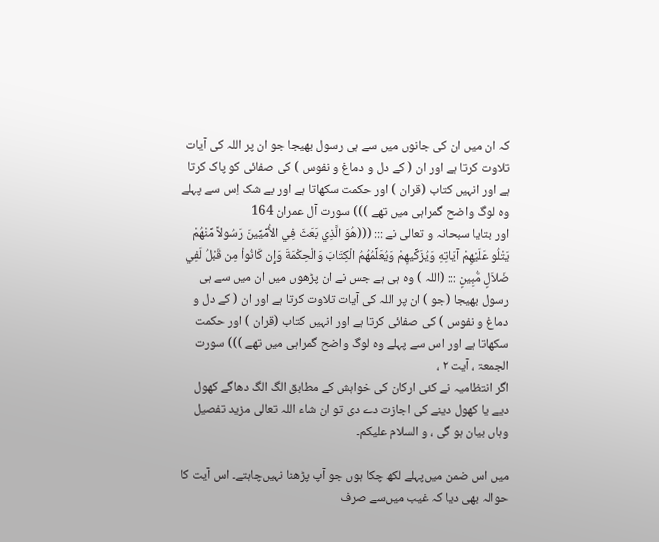کہ ان میں ان کی جانوں میں سے ہی رسول بھیجا جو ان پر اللہ کی آیات تلاوت کرتا ہے اور ان ( کے دل و دماغ و نفوس ) کی صفائی کو پاک کرتا ہے اور انہیں کتاب (قران ) اور حکمت سکھاتا ہے اور بے شک اِس سے پہلے وہ لوگ واضح گمراہی میں تھے ))) سورت آل عمران 164
اور بتایا سبحانہ و تعالی نے ::: (((هُوَ الَّذِي بَعَثَ فِي الأُمِّيِّينَ رَسُولاً مِّنْهُمْ يَتْلُو عَلَيْهِمْ آيَاتِهِ وَيُزَكِّيهِمْ وَيُعَلِّمُهُمُ الْكِتَابَ وَالْحِكْمَةَ وَإِن كَانُواْ مِن قَبْلُ لَفِي ضَلاَلٍ مُّبِينٍ ::: (اللہ ) وہ ہی ہے جس نے ان پڑھوں میں ان میں سے ہی رسول بھیجا (جو ) ان پر اللہ کی آیات تلاوت کرتا ہے اور ان ( کے دل و دماغ و نفوس ) کی صفائی کرتا ہے اور انہیں کتاب (قران ) اور حکمت سکھاتا ہے اور اس سے پہلے وہ لوگ واضح گمراہی میں تھے ))) سورت الجمعۃ ، آیت ۲ ،
اگر انتظامیہ نے کئی ارکان کی خواہش کے مطابق الگ الگ دھاگے کھول دیے یا کھول دینے کی اجازت دے دی تو ان شاء اللہ تعالی مزید تفصیل وہاں بیان ہو گی ، و السلام علیکم۔

میں اس ضمن میں‌پہلے لکھ چکا ہوں جو آپ پڑھنا نہیں‌چاہتے۔ اس آیت کا حوالہ بھی دیا کہ غیب میں‌سے صرف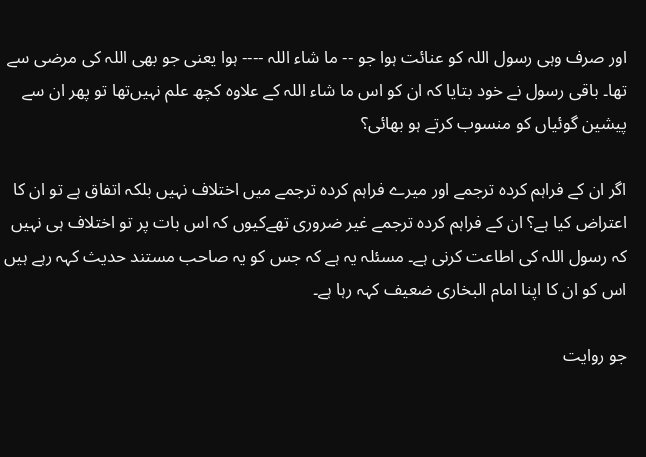اور صرف وہی رسول اللہ کو عنائت ہوا جو -- ما شاء اللہ ---- ہوا یعنی جو بھی اللہ کی مرضی سے تھا۔ باقی رسول نے خود بتایا کہ ان کو اس ما شاء اللہ کے علاوہ کچھ علم نہیں‌تھا تو پھر ان سے پیشین گوئیاں کو منسوب کرتے ہو بھائی؟

اگر ان کے فراہم کردہ ترجمے اور میرے فراہم کردہ ترجمے میں اختلاف نہیں بلکہ اتفاق ہے تو ان کا اعتراض کیا ہے؟ ان کے فراہم کردہ ترجمے غیر ضروری تھےکیوں کہ اس بات پر تو اختلاف ہی نہیں کہ رسول اللہ کی اطاعت کرنی ہے۔ مسئلہ یہ ہے کہ جس کو یہ صاحب مستند حدیث کہہ رہے ہیں اس کو ان کا اپنا امام البخاری ضعیف کہہ رہا ہے۔

جو روایت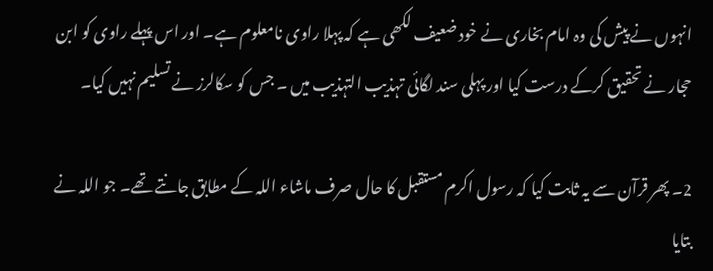انہوں نے پیش کی وہ امام بخاری نے خود ضعیف لکھی ہے کہ پہلا راوی نامعلوم ہے۔ اور اس پہلے راوی کو ابن حجار نے تحقیق کرکے درست کیا اور پہلی سند لگائی تہذیب التہذیب میں ۔ جس کو سکالرز نے تسلیم نہیں کیا۔

2۔ پھر قرآن سے یہ ثابت کیا کہ رسول اکرم مستقبل کا حال صرف ماشاء اللہ کے مطابق جانتے تھے۔ جو اللہ نے بتایا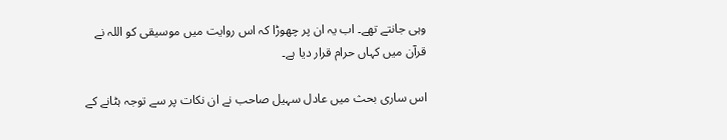وہی جانتے تھے۔ اب یہ ان پر چھوڑا کہ اس روایت میں موسیقی کو اللہ نے قرآن میں کہاں حرام قرار دیا ہے۔

اس ساری بحث میں عادل سہیل صاحب نے ان نکات پر سے توجہ ہٹانے کے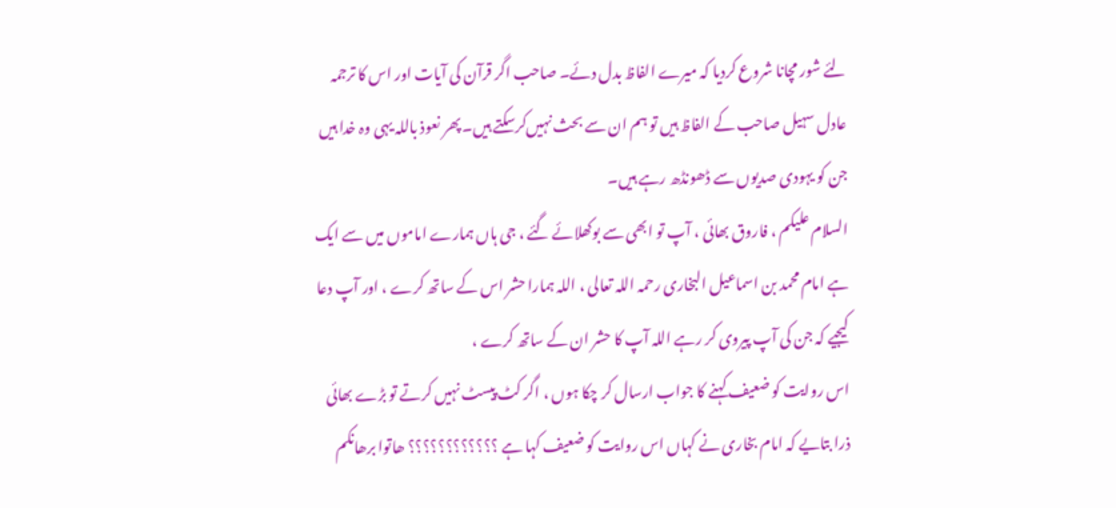لئے شور مچانا شروع کردیا کہ میرے الفاظ بدل دئے۔ صاحب اگر قرآن کی آیات اور اس کا ترجمہ عادل سہیل صاحب کے الفاظ ہیں تو ہم ان سے بحث نہیں‌کرسکتے ہیں۔ پھر نعوذ باللہ یہی وہ خدا ہیں جن کو یہودی صدیوں سے ڈھونڈھ رہے ہیں۔
السلام علیکم ، فاروق بھائی ، آپ تو ابھی سے بوکھلائے گئے ، جی ہاں ہمارے اماموں میں سے ایک ہے امام محمد بن اسماعیل البخاری رحمہ اللہ تعالی ، اللہ ہمارا حشر اس کے ساتھ کرے ، اور آپ دعا کیجیے کہ جن کی آپ پیروی کر رہے اللہ آپ کا حشر ان کے ساتھ کرے ،
اس روایت کو ضعیف کہنے کا جواب ارسال کر چکا ہوں ، اگر کٹ پیسٹ نہیں کرتے تو بڑے بھائی ذرا بتایے کہ امام بخاری نے کہاں اس روایت کو ضعیف کہا ہے ؟؟؟؟؟؟؟؟؟؟؟؟ ھاتوا برھانکم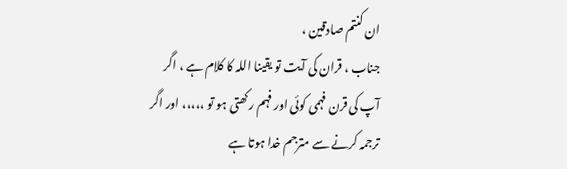ان کنتم صادقین ،
جناب ، قران کی آیت تو یقینا اللہ کا کلام ہے ، اگر آپ کی قرن فہمی کوئی اور فہم رکھتی ہو تو ،،،،، اور اگر ترجمہ کرنے سے مترجم خدا ہوتا ہے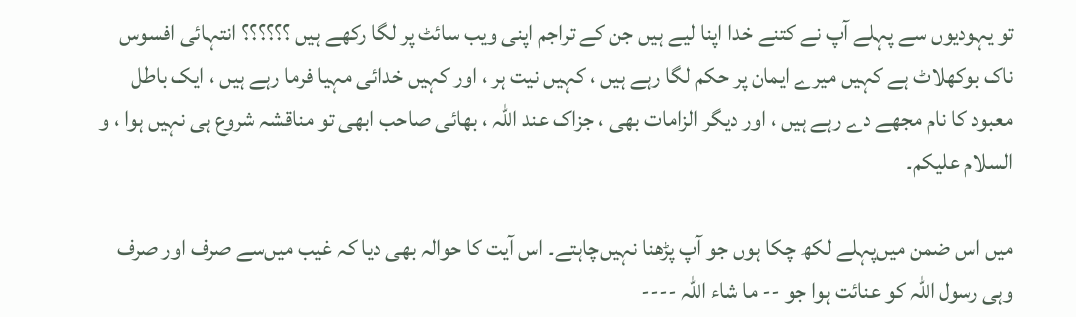تو یہودیوں سے پہلے آپ نے کتنے خدا اپنا لیے ہیں جن کے تراجم اپنی ویب سائٹ پر لگا رکھے ہیں ؟؟؟؟؟؟ انتہائی افسوس ناک بوکھلاٹ ہے کہیں میرے ایمان پر حکم لگا رہے ہیں ، کہیں نیت ہر ، اور کہیں خدائی مہیا فرما رہے ہیں ، ایک باطل معبود کا نام مجھے دے رہے ہیں ، اور دیگر الزامات بھی ، جزاک عند اللہ ، بھائی صاحب ابھی تو مناقشہ شروع ہی نہیں ہوا ، و السلام علیکم۔

میں اس ضمن میں‌پہلے لکھ چکا ہوں جو آپ پڑھنا نہیں‌چاہتے۔ اس آیت کا حوالہ بھی دیا کہ غیب میں‌سے صرف اور صرف وہی رسول اللہ کو عنائت ہوا جو -- ما شاء اللہ ----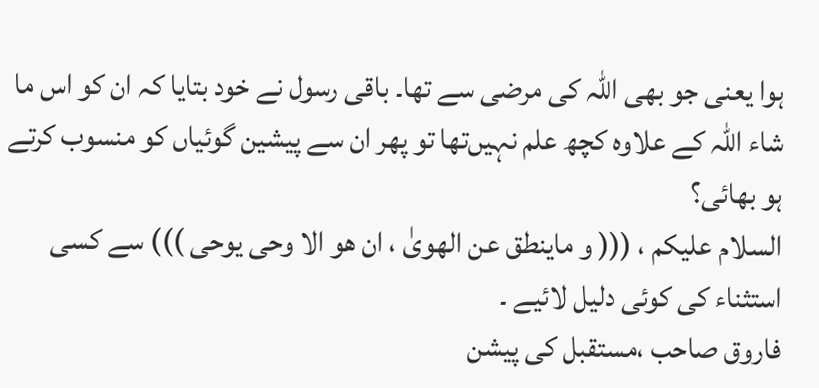ہوا یعنی جو بھی اللہ کی مرضی سے تھا۔ باقی رسول نے خود بتایا کہ ان کو اس ما شاء اللہ کے علاوہ کچھ علم نہیں‌تھا تو پھر ان سے پیشین گوئیاں کو منسوب کرتے ہو بھائی؟
السلام علیکم ، ((( و ماینطق عن الھویٰ ، ان ھو الا وحی یوحی ))) سے کسی استثناء کی کوئی دلیل لائیے ۔
فاروق صاحب ،مستقبل کی پیشن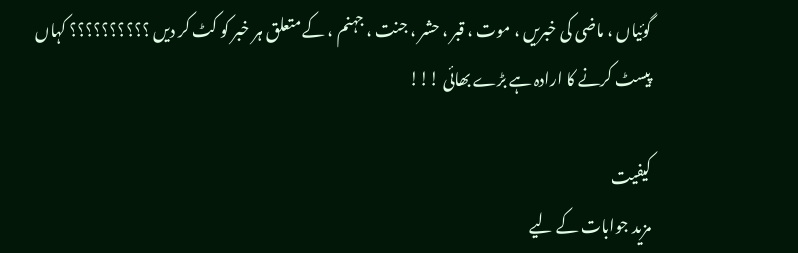گوئیاں ، ماضی کی خبریں ، موت ، قبر ، حشر ، جنت ، جہنم ، کے متعلق ہر خبر کو کٹ کر دیں ؟؟؟؟؟؟؟؟؟؟ کہاں پیسٹ کرنے کا ارادہ ہے بڑے بھائی !!!

کیفیت
مزید جوابات کے لیے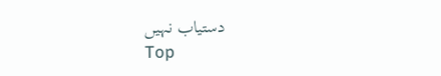دستیاب نہیں
Top